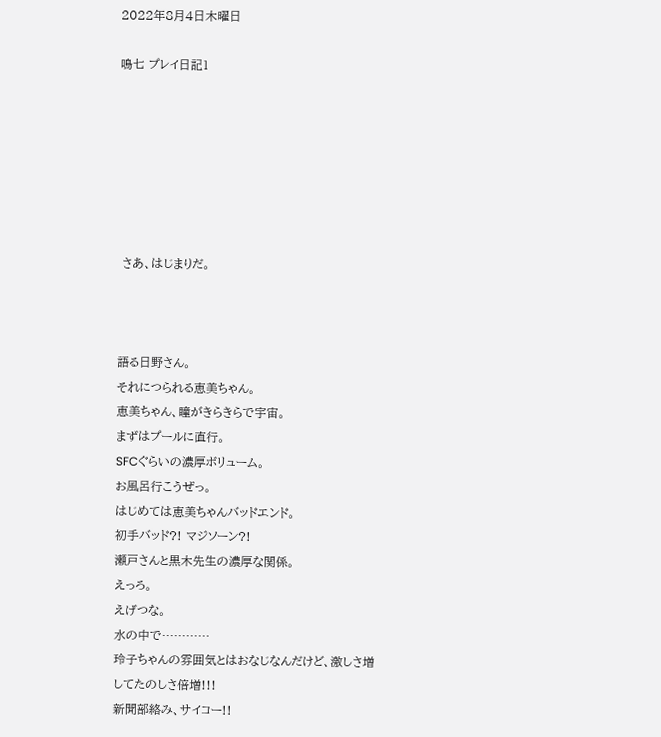2022年8月4日木曜日

鳴七 プレイ日記1







 さあ、はじまりだ。



語る日野さん。
それにつられる恵美ちゃん。
恵美ちゃん、瞳がきらきらで宇宙。
まずはプールに直行。
SFCぐらいの濃厚ボリューム。
お風呂行こうぜっ。
はじめては恵美ちゃんバッドエンド。
初手バッド?! マジソーン?!
瀬戸さんと黒木先生の濃厚な関係。
えっろ。
えげつな。
水の中で…………
玲子ちゃんの雰囲気とはおなじなんだけど、激しさ増してたのしさ倍増!!!
新聞部絡み、サイコー!!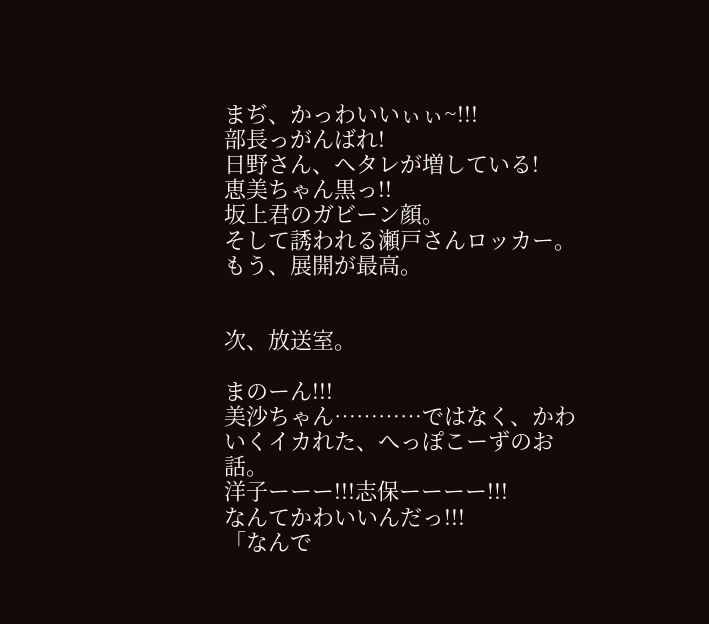まぢ、かっわいいぃぃ~!!!
部長っがんばれ!
日野さん、ヘタレが増している!
恵美ちゃん黒っ!!
坂上君のガビーン顔。
そして誘われる瀬戸さんロッカー。
もう、展開が最高。


次、放送室。

まのーん!!!
美沙ちゃん…………ではなく、かわいくイカれた、へっぽこーずのお話。
洋子ーーー!!!志保ーーーー!!!
なんてかわいいんだっ!!!
「なんで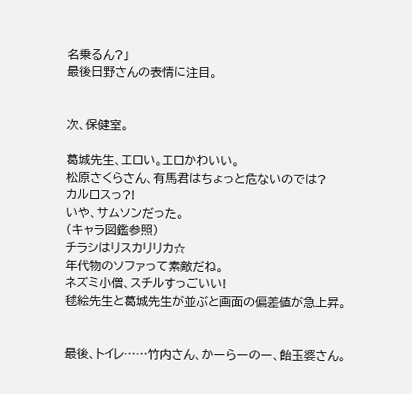名乗るん?」
最後日野さんの表情に注目。


次、保健室。

葛城先生、エロい。エロかわいい。
松原さくらさん、有馬君はちょっと危ないのでは?
カルロスっ?!
いや、サムソンだった。
(キャラ図鑑参照)
チラシはリスカリリカ☆
年代物のソファって素敵だね。
ネズミ小僧、スチルすっごいい!
毬絵先生と葛城先生が並ぶと画面の偏差値が急上昇。


最後、トイレ……竹内さん、かーらーのー、飴玉婆さん。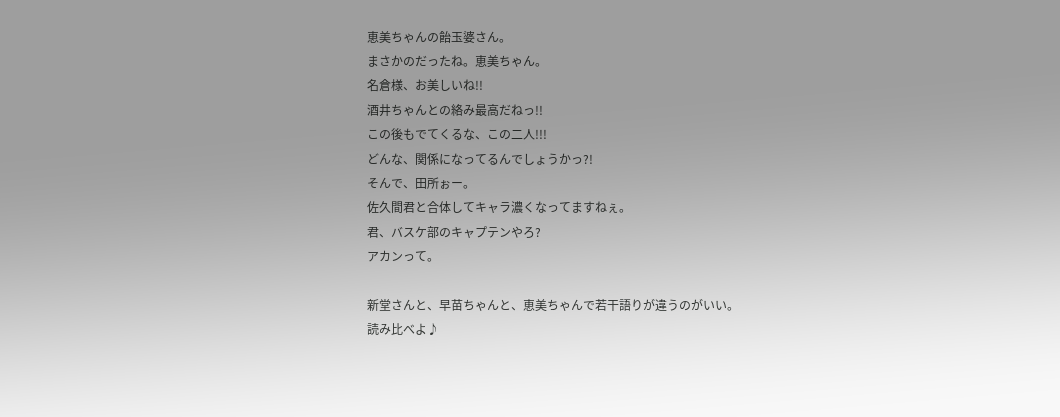恵美ちゃんの飴玉婆さん。
まさかのだったね。恵美ちゃん。
名倉様、お美しいね!!
酒井ちゃんとの絡み最高だねっ!!
この後もでてくるな、この二人!!!
どんな、関係になってるんでしょうかっ?!
そんで、田所ぉー。
佐久間君と合体してキャラ濃くなってますねぇ。
君、バスケ部のキャプテンやろ?
アカンって。

新堂さんと、早苗ちゃんと、恵美ちゃんで若干語りが違うのがいい。
読み比べよ♪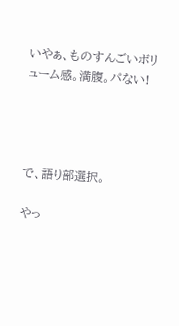いやぁ、ものすんごいボリューム感。満腹。パない!




で、語り部選択。

やっ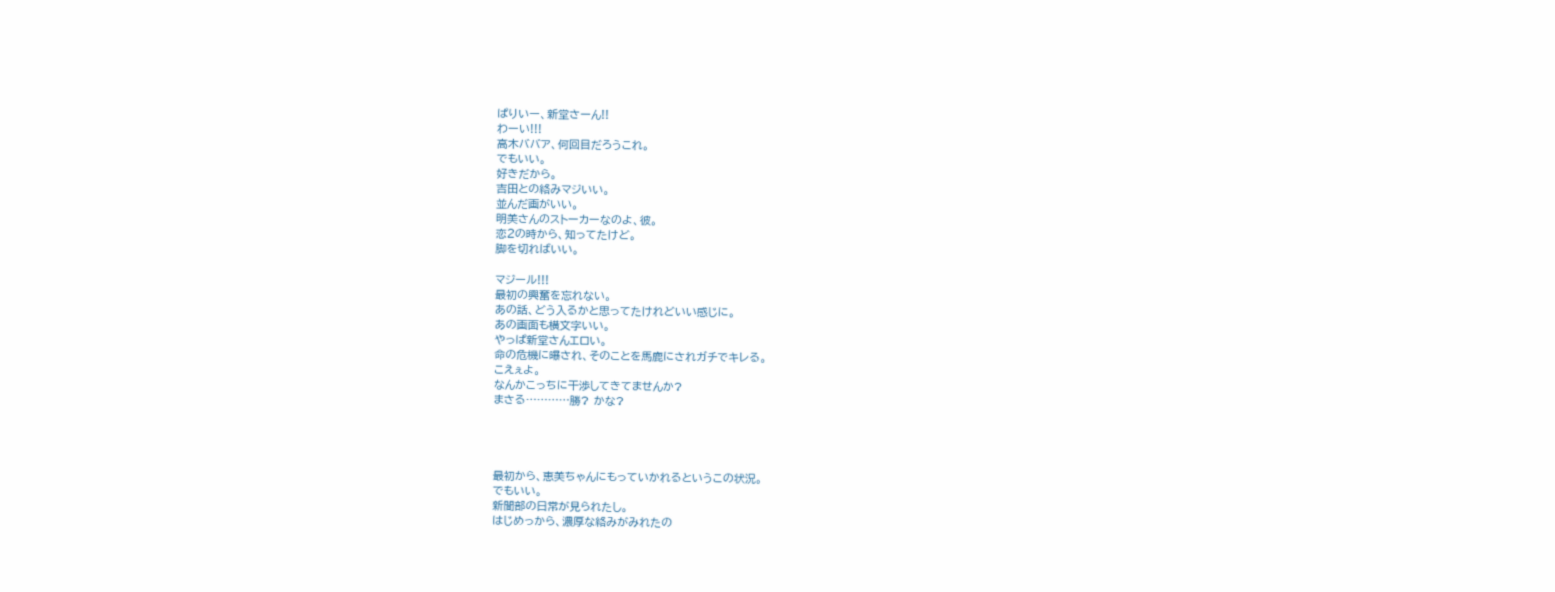ぱりいー、新堂さーん!!
わーい!!!
高木ババア、何回目だろうこれ。
でもいい。
好きだから。
吉田との絡みマジいい。
並んだ画がいい。
明美さんのストーカーなのよ、彼。
恋2の時から、知ってたけど。
脚を切ればいい。

マジール!!!
最初の興奮を忘れない。
あの話、どう入るかと思ってたけれどいい感じに。
あの画面も横文字いい。
やっぱ新堂さんエロい。
命の危機に曝され、そのことを馬鹿にされガチでキレる。
こえぇよ。
なんかこっちに干渉してきてませんか?
まさる…………勝? かな?




最初から、恵美ちゃんにもっていかれるというこの状況。
でもいい。
新聞部の日常が見られたし。
はじめっから、濃厚な絡みがみれたの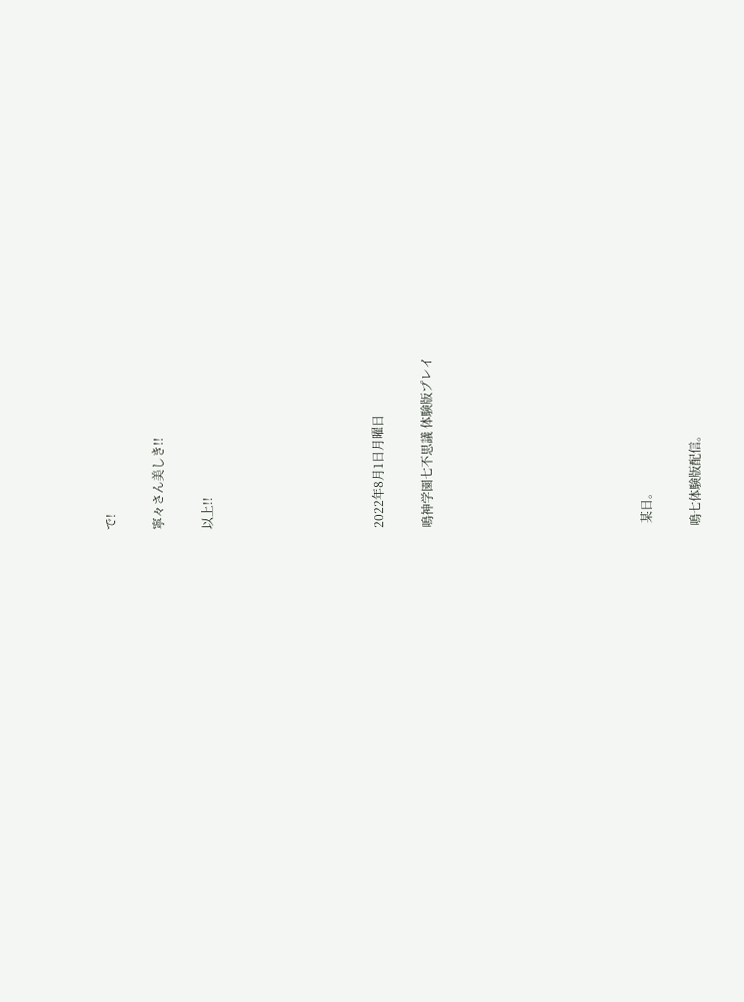で!

寧々さん美しき!!

以上!!






2022年8月1日月曜日

鳴神学園七不思議 体験版プレイ








 某日。

鳴七体験版配信。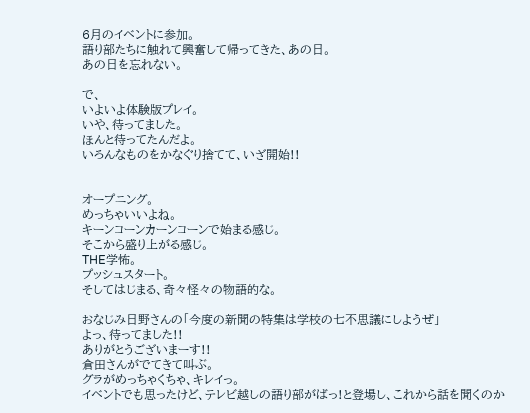6月のイベントに参加。
語り部たちに触れて興奮して帰ってきた、あの日。
あの日を忘れない。

で、
いよいよ体験版プレイ。
いや、待ってました。
ほんと待ってたんだよ。
いろんなものをかなぐり捨てて、いざ開始!!


オープニング。
めっちゃいいよね。
キーンコーンカーンコーンで始まる感じ。
そこから盛り上がる感じ。
THE学怖。
プッシュスタート。
そしてはじまる、奇々怪々の物語的な。

おなじみ日野さんの「今度の新聞の特集は学校の七不思議にしようぜ」
よっ、待ってました!!
ありがとうございまーす!!
倉田さんがでてきて叫ぶ。
グラがめっちゃくちゃ、キレイっ。
イベントでも思ったけど、テレビ越しの語り部がばっ!と登場し、これから話を聞くのか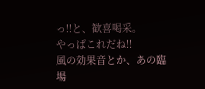っ!!と、歓喜喝采。
やっぱこれだね!!
風の効果音とか、あの臨場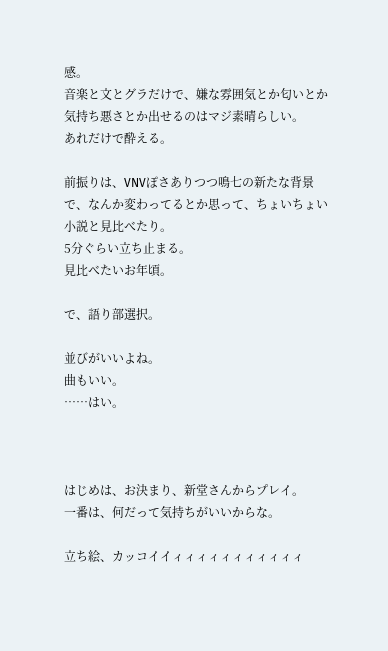感。
音楽と文とグラだけで、嫌な雰囲気とか匂いとか気持ち悪さとか出せるのはマジ素晴らしい。
あれだけで酔える。

前振りは、VNVぽさありつつ鳴七の新たな背景で、なんか変わってるとか思って、ちょいちょい小説と見比べたり。
5分ぐらい立ち止まる。
見比べたいお年頃。

で、語り部選択。

並びがいいよね。
曲もいい。
……はい。



はじめは、お決まり、新堂さんからプレイ。
一番は、何だって気持ちがいいからな。

立ち絵、カッコイイィィィィィィィィィィィ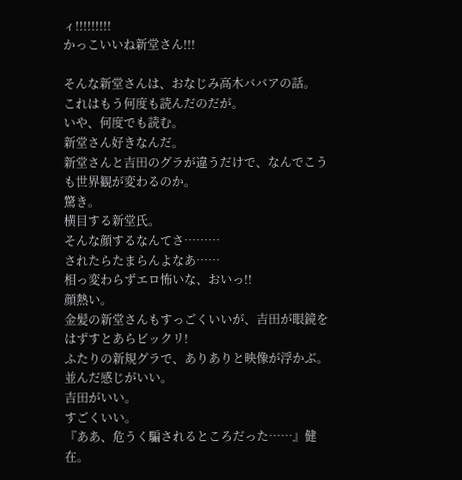ィ!!!!!!!!!
かっこいいね新堂さん!!!

そんな新堂さんは、おなじみ高木ババアの話。
これはもう何度も読んだのだが。
いや、何度でも読む。
新堂さん好きなんだ。
新堂さんと吉田のグラが違うだけで、なんでこうも世界観が変わるのか。
驚き。
横目する新堂氏。
そんな顔するなんてさ………
されたらたまらんよなあ……
相っ変わらずエロ怖いな、おいっ!!
顔熱い。
金髪の新堂さんもすっごくいいが、吉田が眼鏡をはずすとあらビックリ!
ふたりの新規グラで、ありありと映像が浮かぶ。
並んだ感じがいい。
吉田がいい。
すごくいい。
『ああ、危うく騙されるところだった……』健在。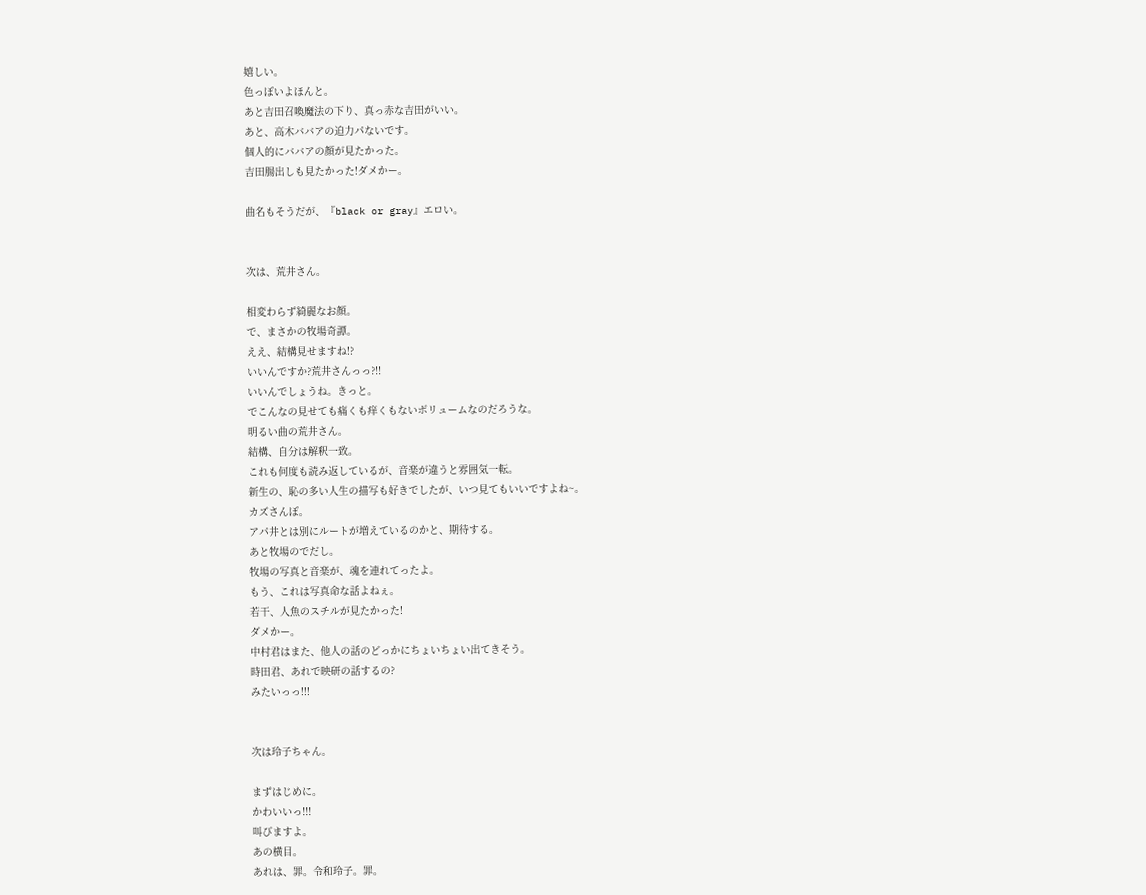嬉しい。
色っぽいよほんと。
あと吉田召喚魔法の下り、真っ赤な吉田がいい。
あと、高木ババアの迫力パないです。
個人的にババアの顔が見たかった。
吉田腸出しも見たかった!ダメかー。

曲名もそうだが、『black or gray』エロい。


次は、荒井さん。

相変わらず綺麗なお顔。
で、まさかの牧場奇譚。
ええ、結構見せますね!?
いいんですか?荒井さんっっ?!!
いいんでしょうね。きっと。
でこんなの見せても痛くも痒くもないボリュームなのだろうな。
明るい曲の荒井さん。
結構、自分は解釈一致。
これも何度も読み返しているが、音楽が違うと雰囲気一転。
新生の、恥の多い人生の描写も好きでしたが、いつ見てもいいですよね~。
カズさんぽ。
アパ井とは別にルートが増えているのかと、期待する。
あと牧場のでだし。
牧場の写真と音楽が、魂を連れてったよ。
もう、これは写真命な話よねぇ。
若干、人魚のスチルが見たかった!
ダメかー。
中村君はまた、他人の話のどっかにちょいちょい出てきそう。
時田君、あれで映研の話するの?
みたいっっ!!!


次は玲子ちゃん。

まずはじめに。
かわいいっ!!!
叫びますよ。
あの横目。
あれは、罪。令和玲子。罪。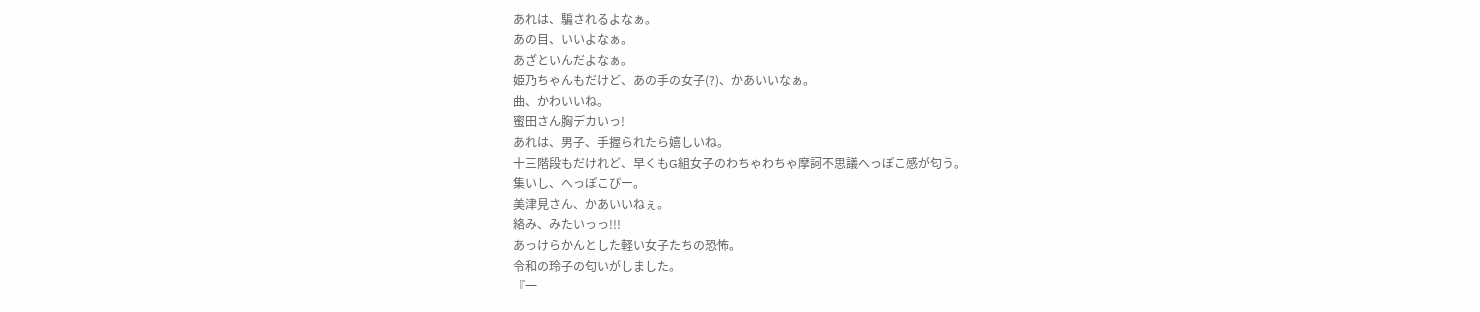あれは、騙されるよなぁ。
あの目、いいよなぁ。
あざといんだよなぁ。
姫乃ちゃんもだけど、あの手の女子(?)、かあいいなぁ。
曲、かわいいね。
蜜田さん胸デカいっ!
あれは、男子、手握られたら嬉しいね。
十三階段もだけれど、早くもG組女子のわちゃわちゃ摩訶不思議へっぽこ感が匂う。
集いし、へっぽこぴー。
美津見さん、かあいいねぇ。
絡み、みたいっっ!!!
あっけらかんとした軽い女子たちの恐怖。
令和の玲子の匂いがしました。
『一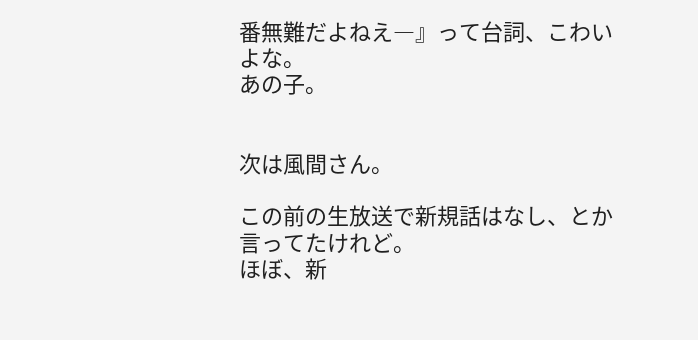番無難だよねえ―』って台詞、こわいよな。
あの子。


次は風間さん。

この前の生放送で新規話はなし、とか言ってたけれど。
ほぼ、新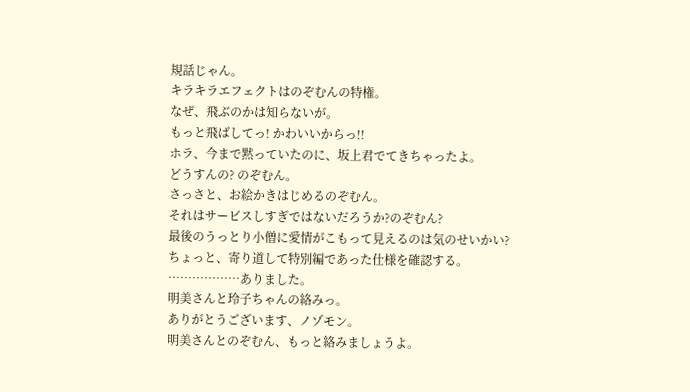規話じゃん。
キラキラエフェクトはのぞむんの特権。
なぜ、飛ぶのかは知らないが。
もっと飛ばしてっ! かわいいからっ!!
ホラ、今まで黙っていたのに、坂上君でてきちゃったよ。
どうすんの? のぞむん。
さっさと、お絵かきはじめるのぞむん。
それはサービスしすぎではないだろうか?のぞむん?
最後のうっとり小僧に愛情がこもって見えるのは気のせいかい?
ちょっと、寄り道して特別編であった仕様を確認する。
………………ありました。
明美さんと玲子ちゃんの絡みっ。
ありがとうございます、ノゾモン。
明美さんとのぞむん、もっと絡みましょうよ。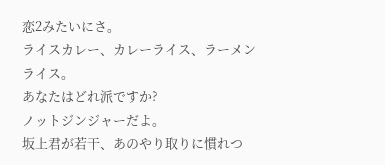恋2みたいにさ。
ライスカレー、カレーライス、ラーメンライス。
あなたはどれ派ですか?
ノットジンジャーだよ。
坂上君が若干、あのやり取りに慣れつ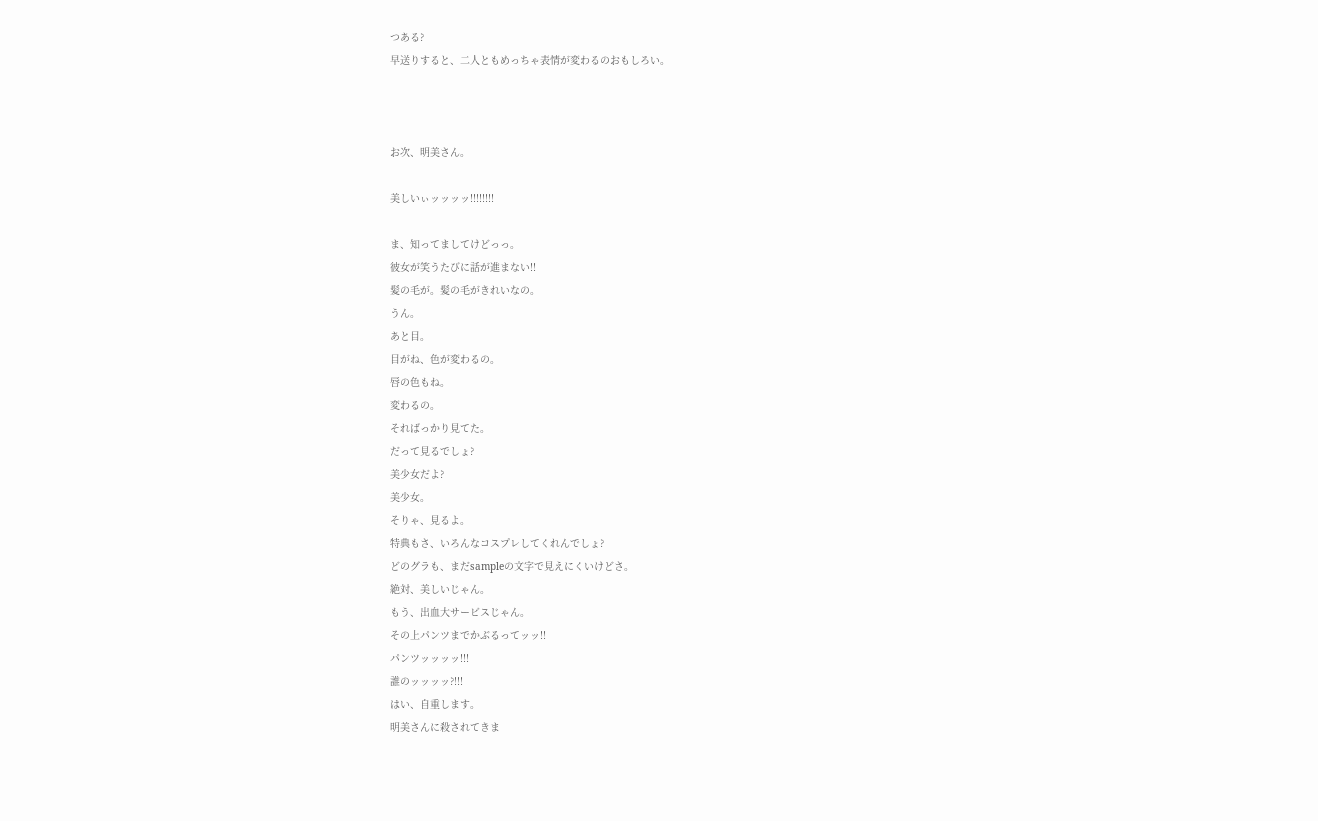つある?
早送りすると、二人ともめっちゃ表情が変わるのおもしろい。



お次、明美さん。

美しいぃッッッッ!!!!!!!!

ま、知ってましてけどっっ。
彼女が笑うたびに話が進まない!!
髪の毛が。髪の毛がきれいなの。
うん。
あと目。
目がね、色が変わるの。
唇の色もね。
変わるの。
そればっかり見てた。
だって見るでしょ?
美少女だよ?
美少女。
そりゃ、見るよ。
特典もさ、いろんなコスプレしてくれんでしょ?
どのグラも、まだsampleの文字で見えにくいけどさ。
絶対、美しいじゃん。
もう、出血大サービスじゃん。
その上パンツまでかぶるってッッ!!
パンツッッッッ!!!
誰のッッッッ?!!!
はい、自重します。
明美さんに殺されてきま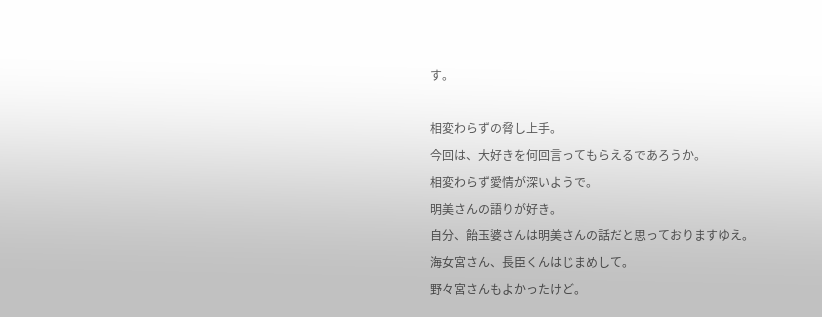す。

相変わらずの脅し上手。
今回は、大好きを何回言ってもらえるであろうか。
相変わらず愛情が深いようで。
明美さんの語りが好き。
自分、飴玉婆さんは明美さんの話だと思っておりますゆえ。
海女宮さん、長臣くんはじまめして。
野々宮さんもよかったけど。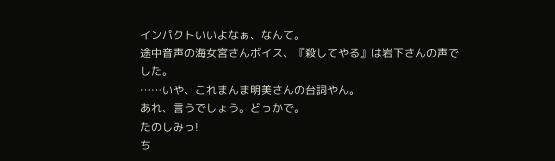インパクトいいよなぁ、なんて。
途中音声の海女宮さんボイス、『殺してやる』は岩下さんの声でした。
……いや、これまんま明美さんの台詞やん。
あれ、言うでしょう。どっかで。
たのしみっ!
ち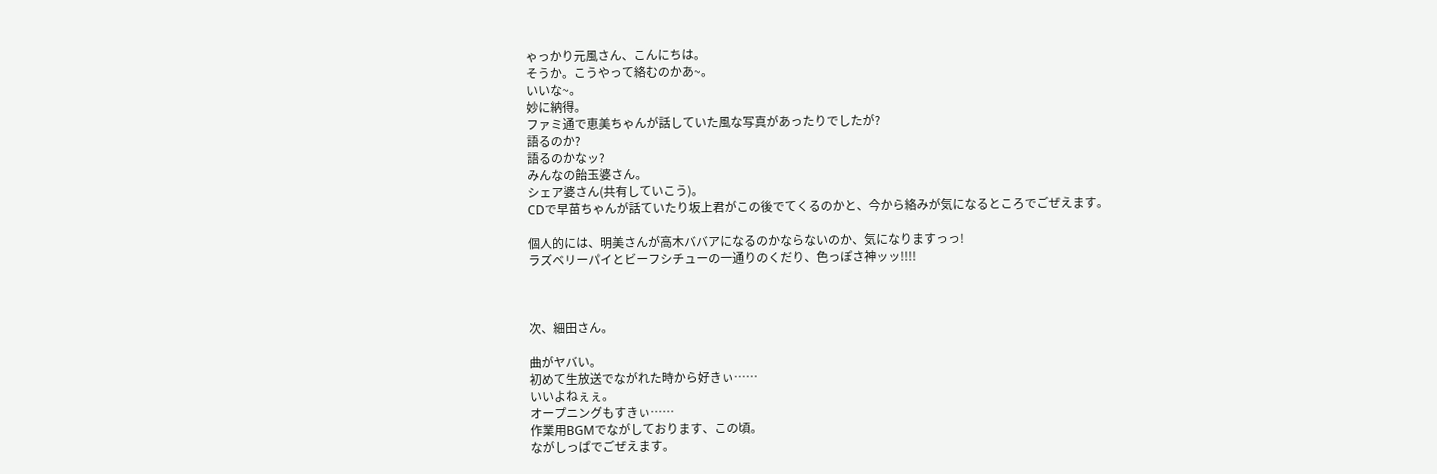ゃっかり元風さん、こんにちは。
そうか。こうやって絡むのかあ~。
いいな~。
妙に納得。
ファミ通で恵美ちゃんが話していた風な写真があったりでしたが?
語るのか?
語るのかなッ?
みんなの飴玉婆さん。
シェア婆さん(共有していこう)。
CDで早苗ちゃんが話ていたり坂上君がこの後でてくるのかと、今から絡みが気になるところでごぜえます。

個人的には、明美さんが高木ババアになるのかならないのか、気になりますっっ!
ラズベリーパイとビーフシチューの一通りのくだり、色っぽさ神ッッ!!!!



次、細田さん。

曲がヤバい。
初めて生放送でながれた時から好きぃ……
いいよねぇぇ。
オープニングもすきぃ……
作業用BGMでながしております、この頃。
ながしっぱでごぜえます。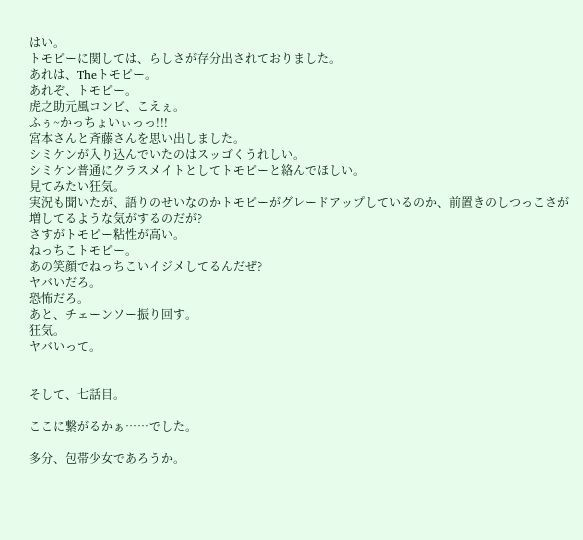はい。
トモピーに関しては、らしさが存分出されておりました。
あれは、Theトモピー。
あれぞ、トモピー。
虎之助元風コンビ、こえぇ。
ふぅ~かっちょいぃっっ!!!
宮本さんと斉藤さんを思い出しました。
シミケンが入り込んでいたのはスッゴくうれしい。
シミケン普通にクラスメイトとしてトモピーと絡んでほしい。
見てみたい狂気。
実況も聞いたが、語りのせいなのかトモピーがグレードアップしているのか、前置きのしつっこさが増してるような気がするのだが?
さすがトモピー粘性が高い。
ねっちこトモピー。
あの笑顔でねっちこいイジメしてるんだぜ?
ヤバいだろ。
恐怖だろ。
あと、チェーンソー振り回す。
狂気。
ヤバいって。


そして、七話目。

ここに繋がるかぁ……でした。

多分、包帯少女であろうか。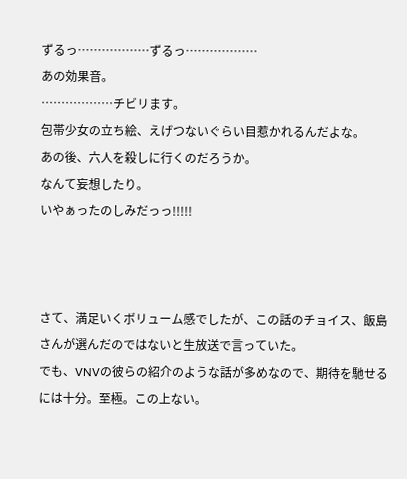ずるっ………………ずるっ………………
あの効果音。
………………チビリます。
包帯少女の立ち絵、えげつないぐらい目惹かれるんだよな。
あの後、六人を殺しに行くのだろうか。
なんて妄想したり。
いやぁったのしみだっっ!!!!!



さて、満足いくボリューム感でしたが、この話のチョイス、飯島さんが選んだのではないと生放送で言っていた。
でも、VNVの彼らの紹介のような話が多めなので、期待を馳せるには十分。至極。この上ない。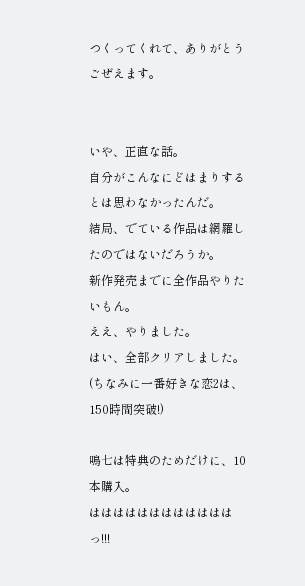つくってくれて、ありがとうごぜえます。


いや、正直な話。
自分がこんなにどはまりするとは思わなかったんだ。
結局、でている作品は網羅したのではないだろうか。
新作発売までに全作品やりたいもん。
ええ、やりました。
はい、全部クリアしました。
(ちなみに一番好きな恋2は、150時間突破!)

鳴七は特典のためだけに、10本購入。
ははははははははははははっ!!!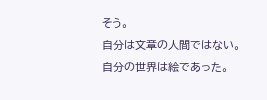そう。
自分は文章の人間ではない。
自分の世界は絵であった。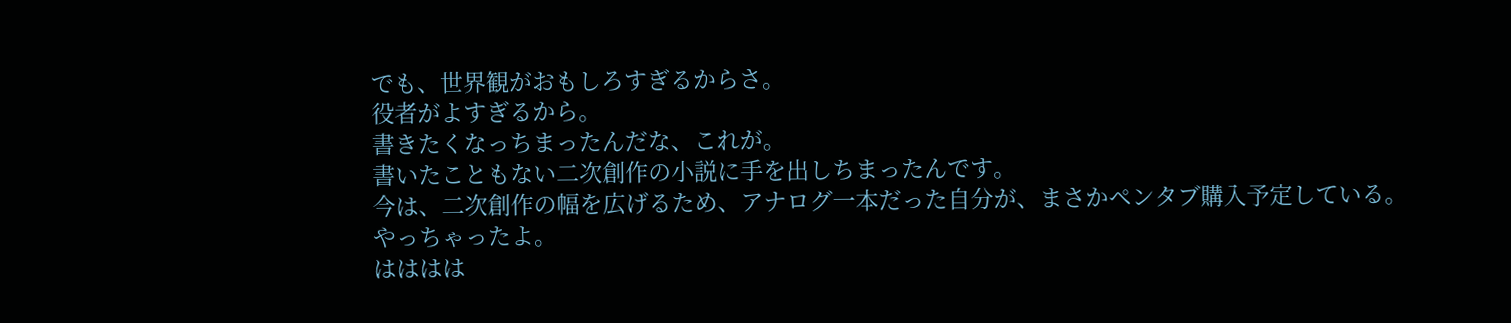でも、世界観がおもしろすぎるからさ。
役者がよすぎるから。
書きたくなっちまったんだな、これが。
書いたこともない二次創作の小説に手を出しちまったんです。
今は、二次創作の幅を広げるため、アナログ一本だった自分が、まさかペンタブ購入予定している。
やっちゃったよ。
はははは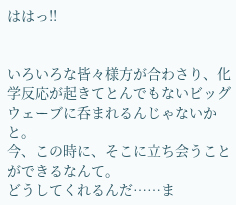ははっ!!


いろいろな皆々様方が合わさり、化学反応が起きてとんでもないビッグウェーブに呑まれるんじゃないかと。
今、この時に、そこに立ち会うことができるなんて。
どうしてくれるんだ……ま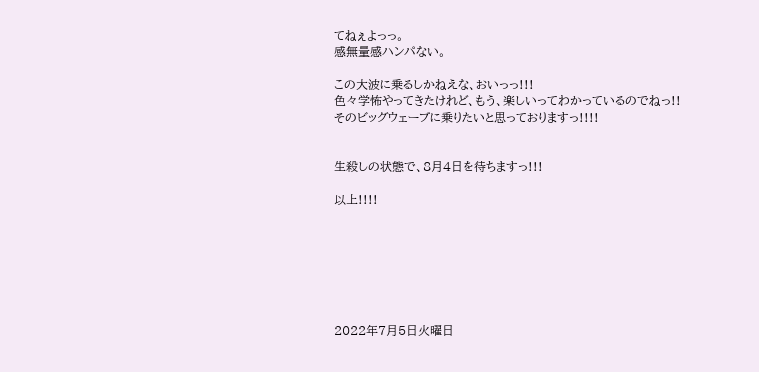てねぇよっっ。
感無量感ハンパない。

この大波に乗るしかねえな、おいっっ!!!
色々学怖やってきたけれど、もう、楽しいってわかっているのでねっ!!
そのビッグウェーブに乗りたいと思っておりますっ!!!!


生殺しの状態で、8月4日を待ちますっ!!!

以上!!!!







2022年7月5日火曜日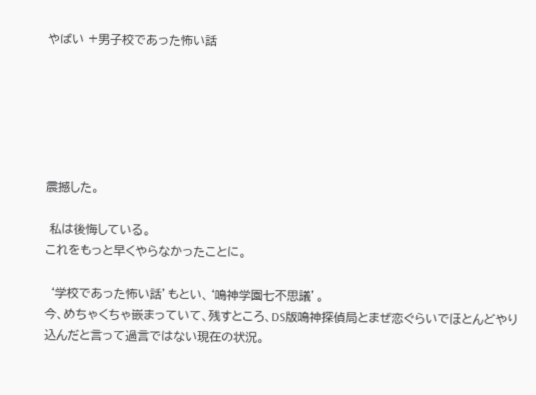やばい +男子校であった怖い話






震撼した。

 私は後悔している。
これをもっと早くやらなかったことに。

 ‘学校であった怖い話’もとい、‘鳴神学園七不思議’。
今、めちゃくちゃ嵌まっていて、残すところ、DS版鳴神探偵局とまぜ恋ぐらいでほとんどやり込んだと言って過言ではない現在の状況。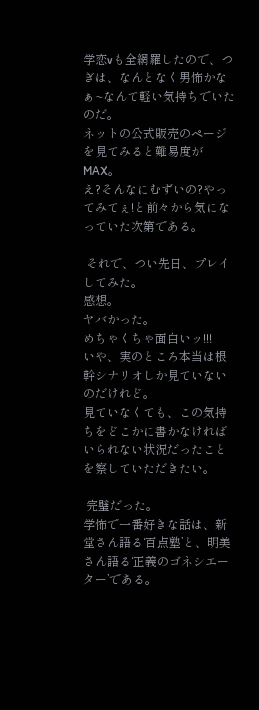学恋vも全網羅したので、つぎは、なんとなく男怖かなぁ~なんて軽い気持ちでいたのだ。
ネットの公式販売のページを見てみると難易度がMAX。
え?そんなにむずいの?やってみてぇ!と前々から気になっていた次第である。

 それで、つい先日、プレイしてみた。
感想。
ヤバかった。
めちゃくちゃ面白いッ!!!
いや、実のところ本当は根幹シナリオしか見ていないのだけれど。
見ていなくても、この気持ちをどこかに書かなければいられない状況だったことを察していただきたい。

 完璧だった。
学怖で一番好きな話は、新堂さん語る‘百点塾’と、明美さん語る‘正義のゴネシエーター’である。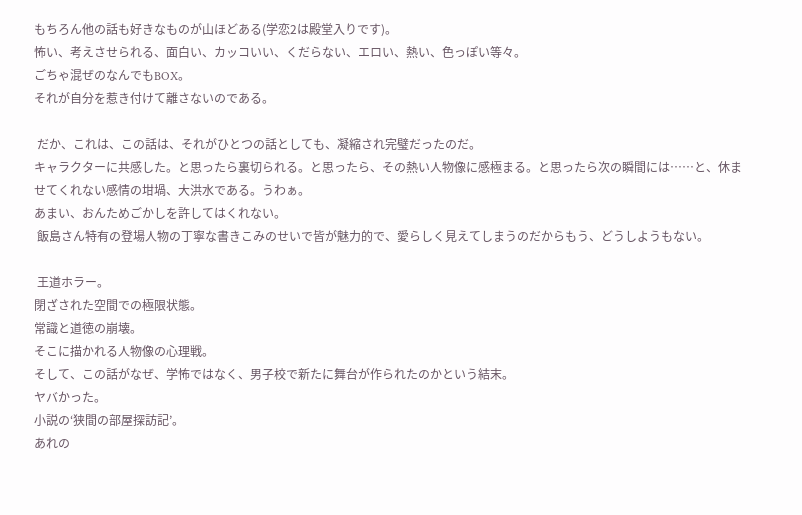もちろん他の話も好きなものが山ほどある(学恋2は殿堂入りです)。
怖い、考えさせられる、面白い、カッコいい、くだらない、エロい、熱い、色っぽい等々。
ごちゃ混ぜのなんでもBOX。
それが自分を惹き付けて離さないのである。

 だか、これは、この話は、それがひとつの話としても、凝縮され完璧だったのだ。
キャラクターに共感した。と思ったら裏切られる。と思ったら、その熱い人物像に感極まる。と思ったら次の瞬間には……と、休ませてくれない感情の坩堝、大洪水である。うわぁ。
あまい、おんためごかしを許してはくれない。
 飯島さん特有の登場人物の丁寧な書きこみのせいで皆が魅力的で、愛らしく見えてしまうのだからもう、どうしようもない。

 王道ホラー。
閉ざされた空間での極限状態。
常識と道徳の崩壊。
そこに描かれる人物像の心理戦。
そして、この話がなぜ、学怖ではなく、男子校で新たに舞台が作られたのかという結末。
ヤバかった。
小説の‘狭間の部屋探訪記’。
あれの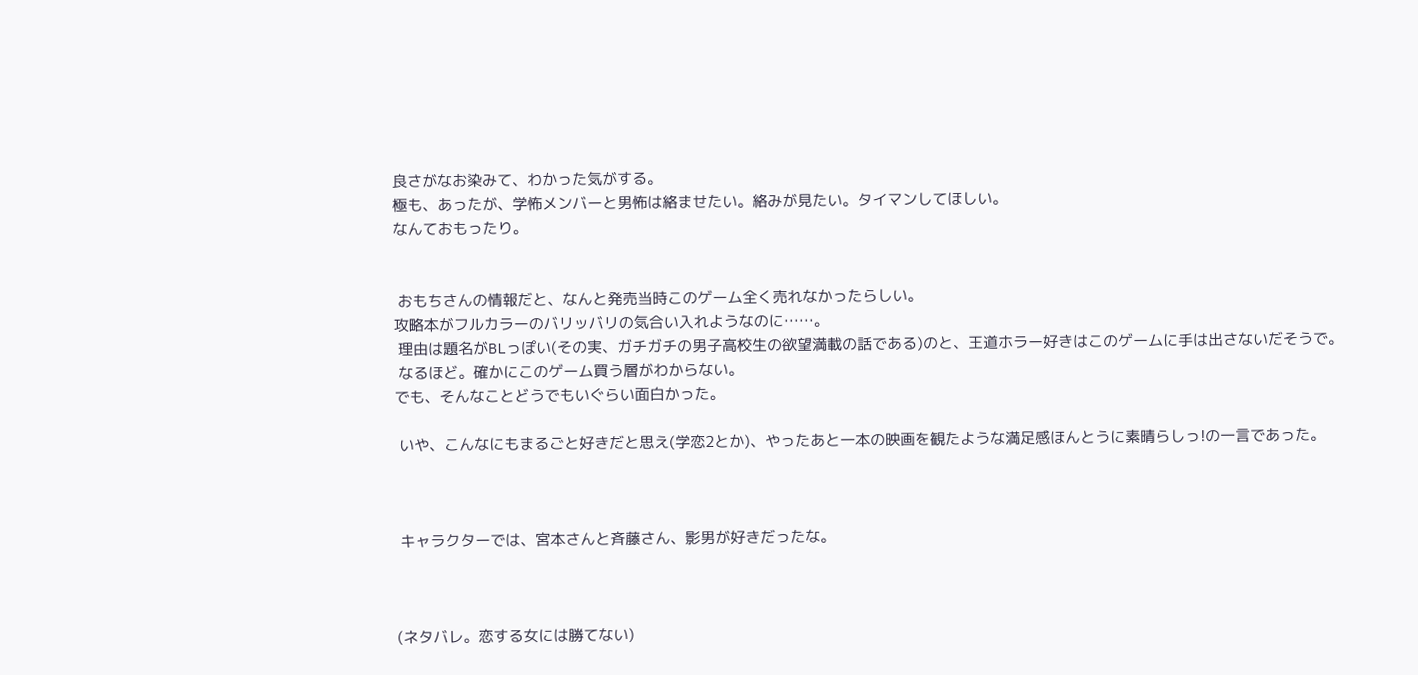良さがなお染みて、わかった気がする。
極も、あったが、学怖メンバーと男怖は絡ませたい。絡みが見たい。タイマンしてほしい。
なんておもったり。


 おもちさんの情報だと、なんと発売当時このゲーム全く売れなかったらしい。
攻略本がフルカラーのバリッバリの気合い入れようなのに……。
 理由は題名がBLっぽい(その実、ガチガチの男子高校生の欲望満載の話である)のと、王道ホラー好きはこのゲームに手は出さないだそうで。
 なるほど。確かにこのゲーム買う層がわからない。
でも、そんなことどうでもいぐらい面白かった。

 いや、こんなにもまるごと好きだと思え(学恋2とか)、やったあと一本の映画を観たような満足感ほんとうに素晴らしっ!の一言であった。



 キャラクターでは、宮本さんと斉藤さん、影男が好きだったな。



(ネタバレ。恋する女には勝てない)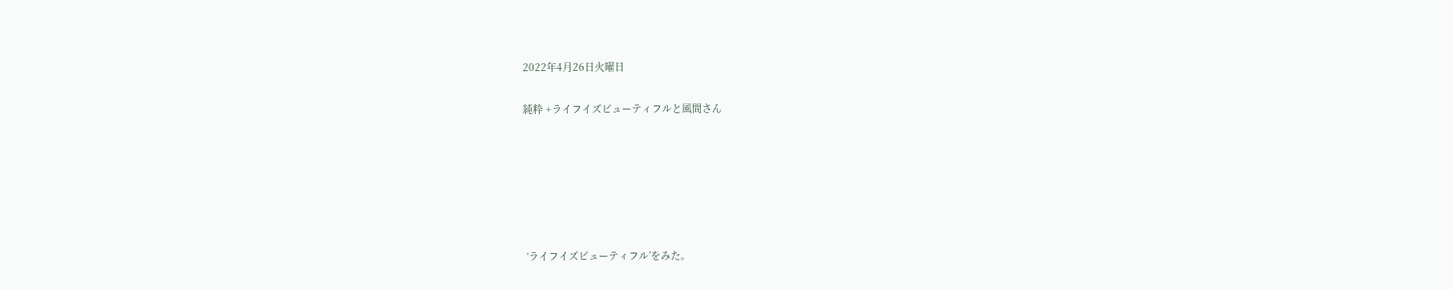2022年4月26日火曜日

純粋 +ライフイズビューティフルと風間さん






 ‘ライフイズビューティフル’をみた。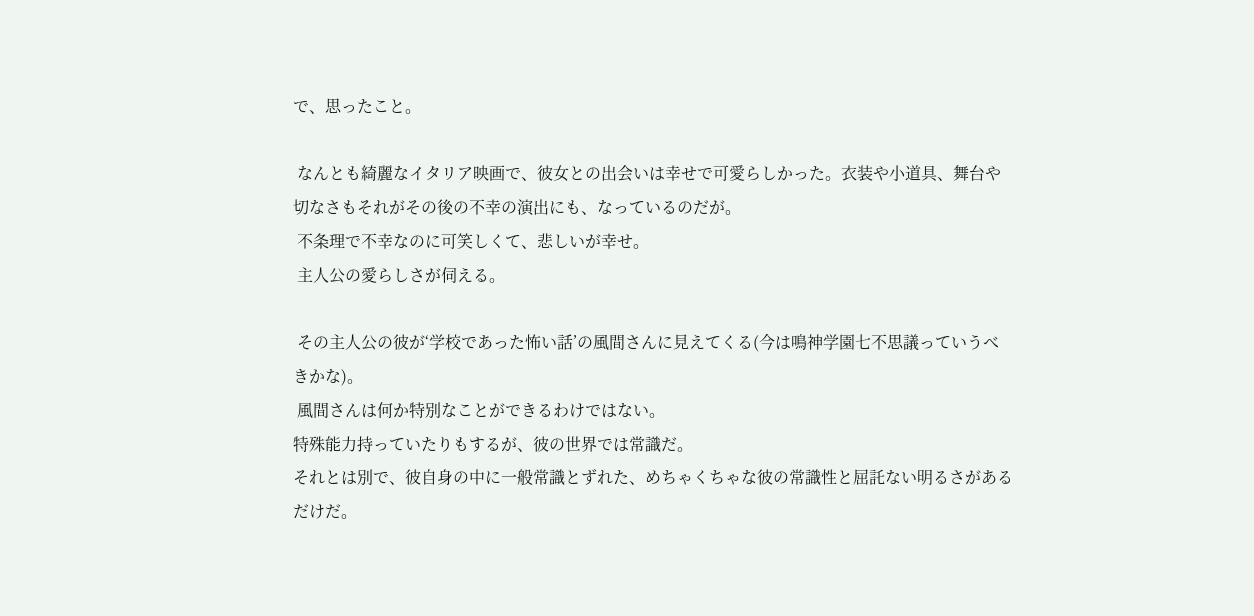で、思ったこと。

 なんとも綺麗なイタリア映画で、彼女との出会いは幸せで可愛らしかった。衣装や小道具、舞台や切なさもそれがその後の不幸の演出にも、なっているのだが。
 不条理で不幸なのに可笑しくて、悲しいが幸せ。
 主人公の愛らしさが伺える。

 その主人公の彼が‘学校であった怖い話’の風間さんに見えてくる(今は鳴神学園七不思議っていうべきかな)。
 風間さんは何か特別なことができるわけではない。
特殊能力持っていたりもするが、彼の世界では常識だ。
それとは別で、彼自身の中に一般常識とずれた、めちゃくちゃな彼の常識性と屈託ない明るさがあるだけだ。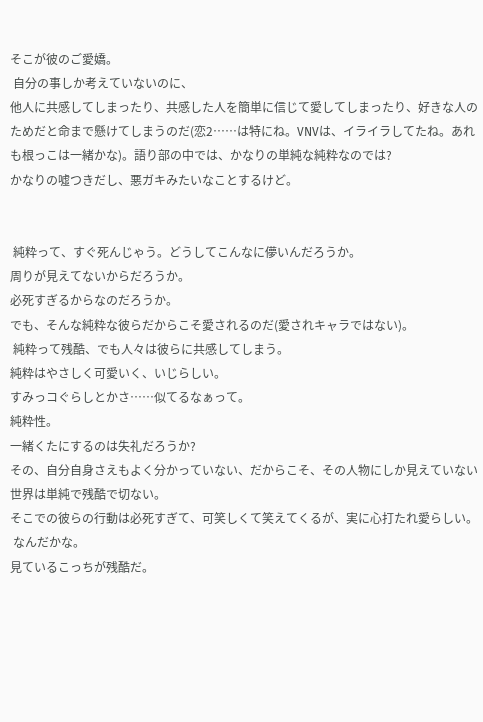そこが彼のご愛嬌。
 自分の事しか考えていないのに、
他人に共感してしまったり、共感した人を簡単に信じて愛してしまったり、好きな人のためだと命まで懸けてしまうのだ(恋2……は特にね。VNVは、イライラしてたね。あれも根っこは一緒かな)。語り部の中では、かなりの単純な純粋なのでは?
かなりの噓つきだし、悪ガキみたいなことするけど。


 純粋って、すぐ死んじゃう。どうしてこんなに儚いんだろうか。
周りが見えてないからだろうか。
必死すぎるからなのだろうか。
でも、そんな純粋な彼らだからこそ愛されるのだ(愛されキャラではない)。
 純粋って残酷、でも人々は彼らに共感してしまう。
純粋はやさしく可愛いく、いじらしい。
すみっコぐらしとかさ……似てるなぁって。
純粋性。
一緒くたにするのは失礼だろうか?
その、自分自身さえもよく分かっていない、だからこそ、その人物にしか見えていない世界は単純で残酷で切ない。
そこでの彼らの行動は必死すぎて、可笑しくて笑えてくるが、実に心打たれ愛らしい。
 なんだかな。
見ているこっちが残酷だ。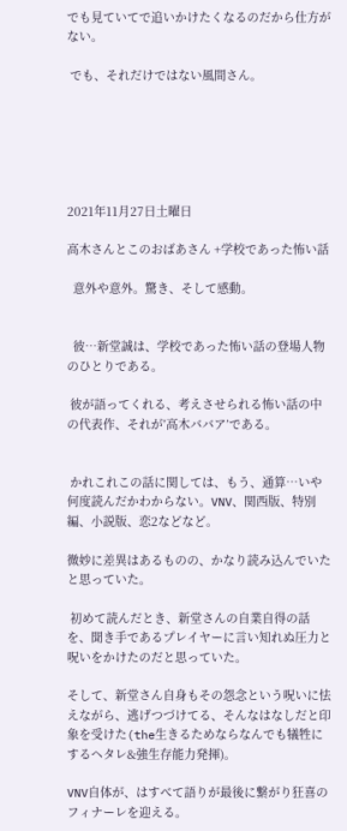でも見ていてで追いかけたくなるのだから仕方がない。

 でも、それだけではない風間さん。






2021年11月27日土曜日

高木さんとこのおばあさん +学校であった怖い話

  意外や意外。驚き、そして感動。


  彼…新堂誠は、学校であった怖い話の登場人物のひとりである。

 彼が語ってくれる、考えさせられる怖い話の中の代表作、それが’高木ババア’である。


 かれこれこの話に関しては、もう、通算…いや何度読んだかわからない。VNV、関西版、特別編、小説版、恋2などなど。

微妙に差異はあるものの、かなり読み込んでいたと思っていた。

 初めて読んだとき、新堂さんの自業自得の話を、聞き手であるプレイヤーに言い知れぬ圧力と呪いをかけたのだと思っていた。

そして、新堂さん自身もその怨念という呪いに怯えながら、逃げつづけてる、そんなはなしだと印象を受けた(the生きるためならなんでも犠牲にするヘタレ&強生存能力発揮)。

VNV自体が、はすべて語りが最後に繋がり狂喜のフィナーレを迎える。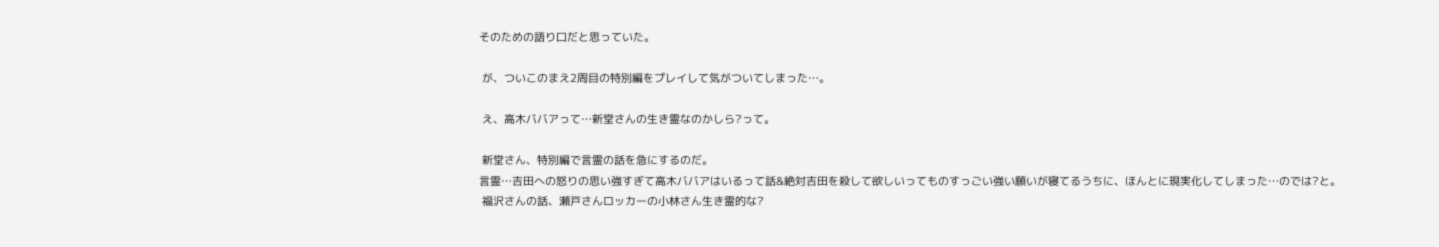そのための語り口だと思っていた。

 が、ついこのまえ2周目の特別編をプレイして気がついてしまった…。

 え、高木ババアって…新堂さんの生き霊なのかしら?って。

 新堂さん、特別編で言霊の話を急にするのだ。
言霊…吉田への怒りの思い強すぎて高木ババアはいるって話&絶対吉田を殺して欲しいってものすっごい強い願いが寝てるうちに、ほんとに現実化してしまった…のでは?と。
 福沢さんの話、瀬戸さんロッカーの小林さん生き霊的な?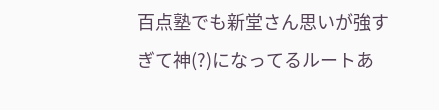百点塾でも新堂さん思いが強すぎて神(?)になってるルートあ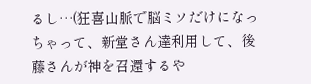るし…(狂喜山脈で脳ミソだけになっちゃって、新堂さん達利用して、後藤さんが神を召還するや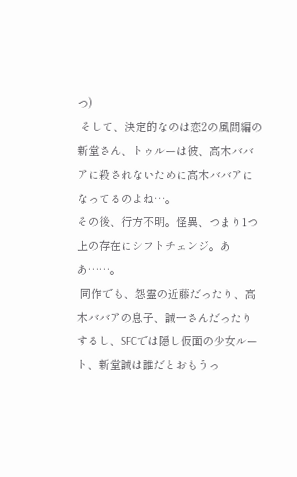つ)
 そして、決定的なのは恋2の風間編の新堂さん、トゥルーは彼、高木ババアに殺されないために高木ババアになってるのよね…。
その後、行方不明。怪異、つまり1つ上の存在にシフトチェンジ。ああ……。
 同作でも、怨霊の近藤だったり、高木ババアの息子、誠一さんだったりするし、SFCでは隠し仮面の少女ルート、新堂誠は誰だとおもうっ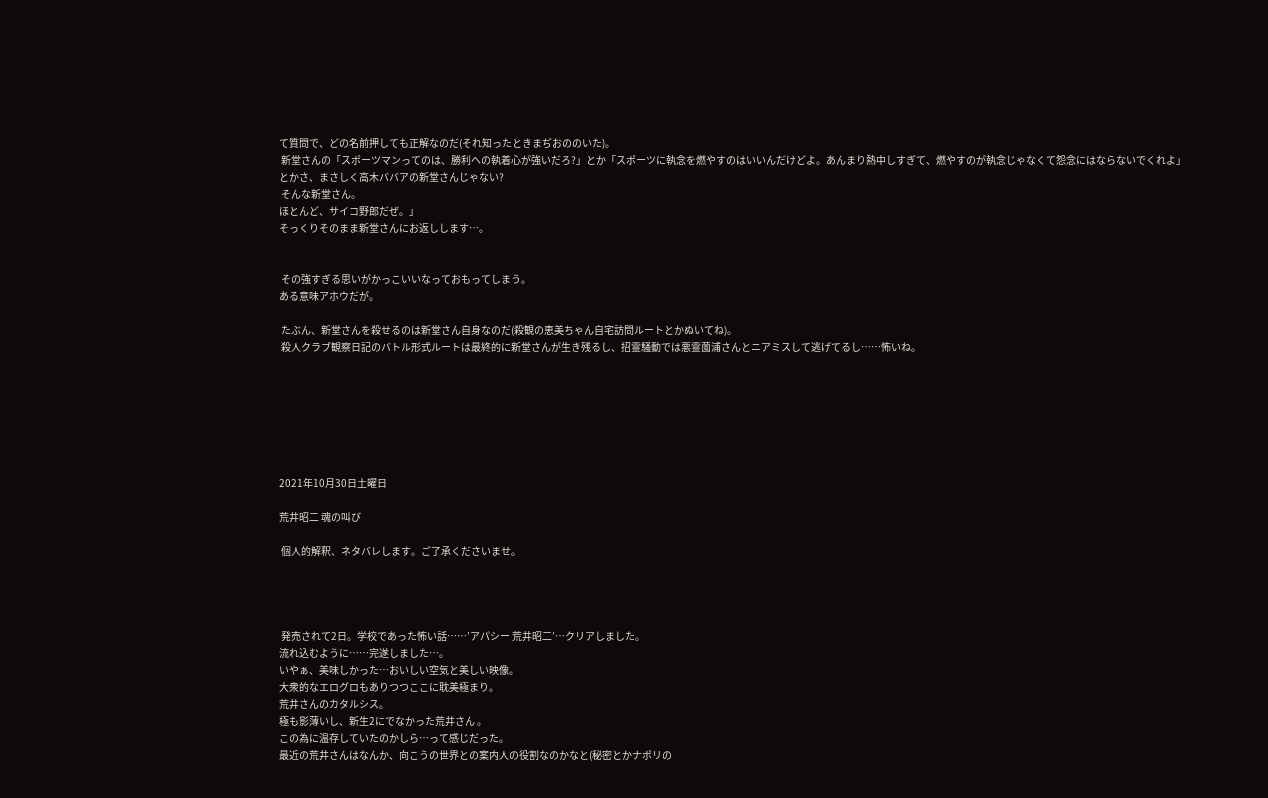て質問で、どの名前押しても正解なのだ(それ知ったときまぢおののいた)。
 新堂さんの「スポーツマンってのは、勝利への執着心が強いだろ?」とか「スポーツに執念を燃やすのはいいんだけどよ。あんまり熱中しすぎて、燃やすのが執念じゃなくて怨念にはならないでくれよ」
とかさ、まさしく高木ババアの新堂さんじゃない?
 そんな新堂さん。
ほとんど、サイコ野郎だぜ。」
そっくりそのまま新堂さんにお返しします…。


 その強すぎる思いがかっこいいなっておもってしまう。
ある意味アホウだが。

 たぶん、新堂さんを殺せるのは新堂さん自身なのだ(殺観の恵美ちゃん自宅訪問ルートとかぬいてね)。
 殺人クラブ観察日記のバトル形式ルートは最終的に新堂さんが生き残るし、招霊騒動では悪霊薗浦さんとニアミスして逃げてるし……怖いね。







2021年10月30日土曜日

荒井昭二 魂の叫び

 個人的解釈、ネタバレします。ご了承くださいませ。




 発売されて2日。学校であった怖い話……’アパシー 荒井昭二’…クリアしました。
流れ込むように……完遂しました…。
いやぁ、美味しかった…おいしい空気と美しい映像。
大衆的なエログロもありつつここに耽美極まり。
荒井さんのカタルシス。
極も影薄いし、新生2にでなかった荒井さん 。
この為に温存していたのかしら…って感じだった。
最近の荒井さんはなんか、向こうの世界との案内人の役割なのかなと(秘密とかナポリの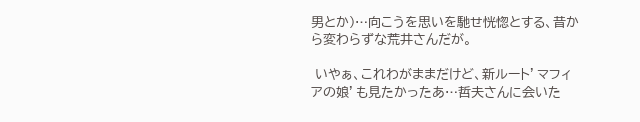男とか)…向こうを思いを馳せ恍惚とする、昔から変わらずな荒井さんだが。

 いやぁ、これわがままだけど、新ルート’マフィアの娘’も見たかったあ…哲夫さんに会いた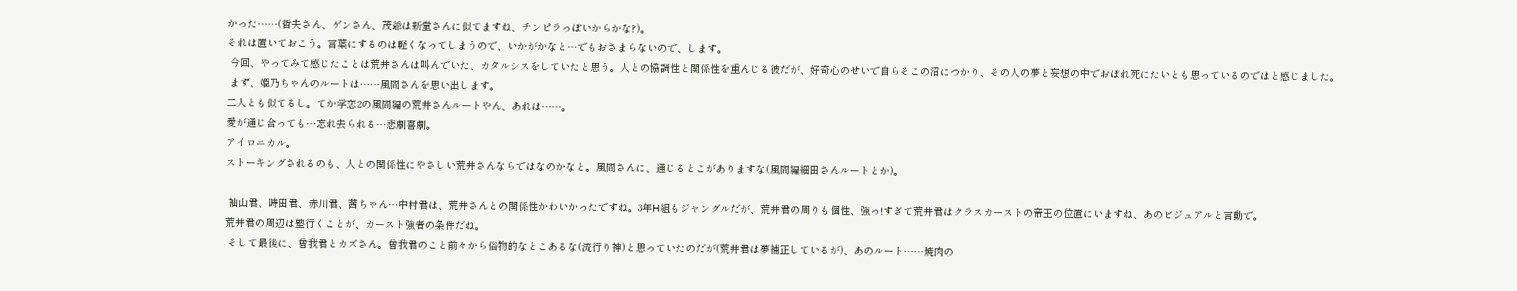かった……(哲夫さん、ゲンさん、茂爺は新堂さんに似てますね、チンピラっぽいからかな?)。
それは置いておこう。言葉にするのは軽くなってしまうので、いかがかなと…でもおさまらないので、します。
 今回、やってみて感じたことは荒井さんは叫んでいた、カタルシスをしていたと思う。人との協調性と関係性を重んじる彼だが、好奇心のせいで自らそこの沼につかり、その人の夢と妄想の中でおぼれ死にたいとも思っているのではと感じました。
 まず、姫乃ちゃんのルートは……風間さんを思い出します。
二人とも似てるし。てか学恋2の風間編の荒井さんルートやん、あれは……。
愛が通じ合っても…忘れ去られる…悲劇喜劇。
アイロニカル。
ストーキングされるのも、人との関係性にやさしい荒井さんならではなのかなと。風間さんに、通じるとこがありますな(風間編細田さんルートとか)。

 袖山君、時田君、赤川君、茜ちゃん…中村君は、荒井さんとの関係性かわいかったですね。3年H組もジャングルだが、荒井君の周りも個性、強っ!すぎて荒井君はクラスカーストの帝王の位置にいますね、あのビジュアルと言動で。
荒井君の周辺は塾行くことが、カースト強者の条件だね。
 そして最後に、曾我君とカズさん。曾我君のこと前々から俗物的なとこあるな(流行り神)と思っていたのだが(荒井君は夢補正しているが)、あのルート……焼肉の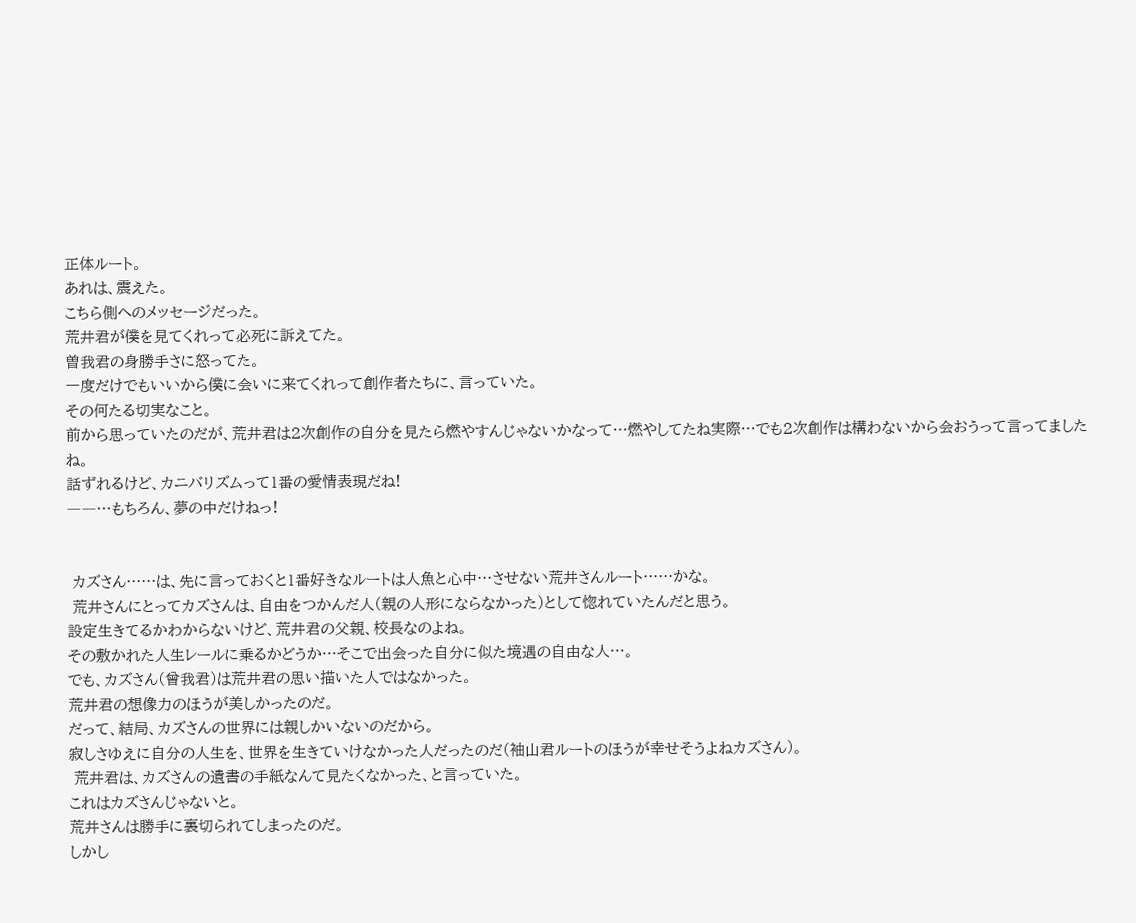正体ルート。
あれは、震えた。
こちら側へのメッセージだった。
荒井君が僕を見てくれって必死に訴えてた。
曽我君の身勝手さに怒ってた。
一度だけでもいいから僕に会いに来てくれって創作者たちに、言っていた。
その何たる切実なこと。
前から思っていたのだが、荒井君は2次創作の自分を見たら燃やすんじゃないかなって…燃やしてたね実際…でも2次創作は構わないから会おうって言ってましたね。
話ずれるけど、カニバリズムって1番の愛情表現だね!
――…もちろん、夢の中だけねっ!


 カズさん……は、先に言っておくと1番好きなルートは人魚と心中…させない荒井さんルート……かな。
 荒井さんにとってカズさんは、自由をつかんだ人(親の人形にならなかった)として惚れていたんだと思う。
設定生きてるかわからないけど、荒井君の父親、校長なのよね。
その敷かれた人生レールに乗るかどうか…そこで出会った自分に似た境遇の自由な人…。
でも、カズさん(曾我君)は荒井君の思い描いた人ではなかった。
荒井君の想像力のほうが美しかったのだ。
だって、結局、カズさんの世界には親しかいないのだから。
寂しさゆえに自分の人生を、世界を生きていけなかった人だったのだ(袖山君ルートのほうが幸せそうよねカズさん)。
 荒井君は、カズさんの遺書の手紙なんて見たくなかった、と言っていた。
これはカズさんじゃないと。
荒井さんは勝手に裏切られてしまったのだ。
しかし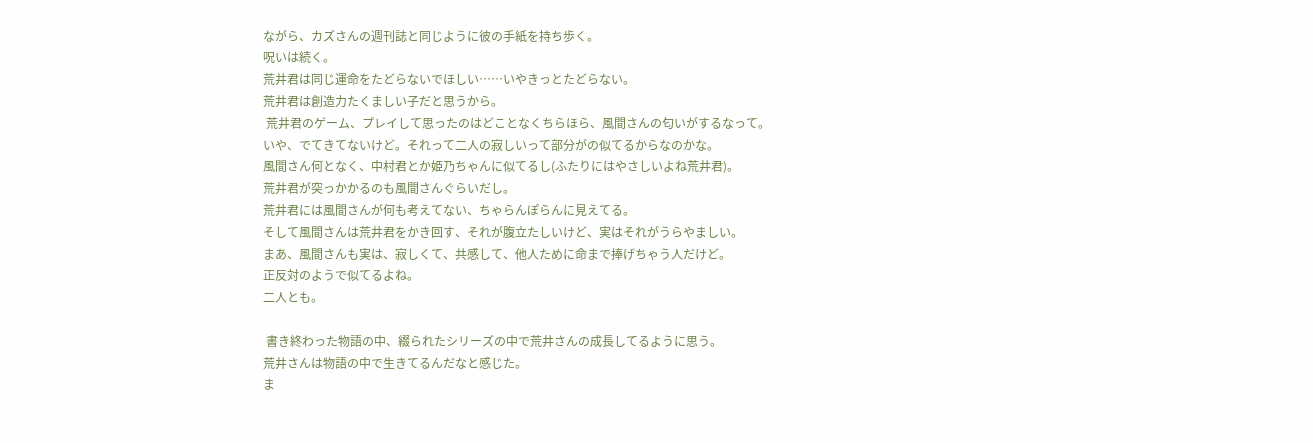ながら、カズさんの週刊誌と同じように彼の手紙を持ち歩く。
呪いは続く。
荒井君は同じ運命をたどらないでほしい……いやきっとたどらない。
荒井君は創造力たくましい子だと思うから。
 荒井君のゲーム、プレイして思ったのはどことなくちらほら、風間さんの匂いがするなって。
いや、でてきてないけど。それって二人の寂しいって部分がの似てるからなのかな。
風間さん何となく、中村君とか姫乃ちゃんに似てるし(ふたりにはやさしいよね荒井君)。
荒井君が突っかかるのも風間さんぐらいだし。
荒井君には風間さんが何も考えてない、ちゃらんぽらんに見えてる。
そして風間さんは荒井君をかき回す、それが腹立たしいけど、実はそれがうらやましい。
まあ、風間さんも実は、寂しくて、共感して、他人ために命まで捧げちゃう人だけど。
正反対のようで似てるよね。
二人とも。

 書き終わった物語の中、綴られたシリーズの中で荒井さんの成長してるように思う。
荒井さんは物語の中で生きてるんだなと感じた。
ま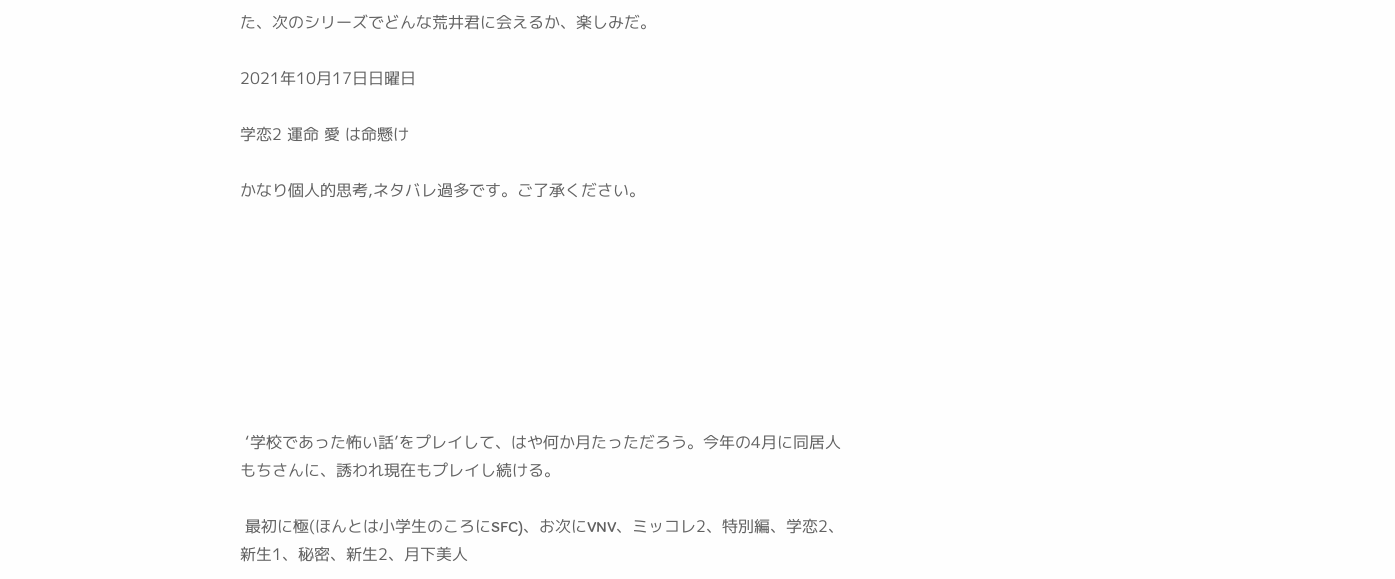た、次のシリーズでどんな荒井君に会えるか、楽しみだ。

2021年10月17日日曜日

学恋2 運命 愛 は命懸け

かなり個人的思考,ネタバレ過多です。ご了承ください。








 ‘学校であった怖い話’をプレイして、はや何か月たっただろう。今年の4月に同居人もちさんに、誘われ現在もプレイし続ける。

 最初に極(ほんとは小学生のころにSFC)、お次にVNV、ミッコレ2、特別編、学恋2、新生1、秘密、新生2、月下美人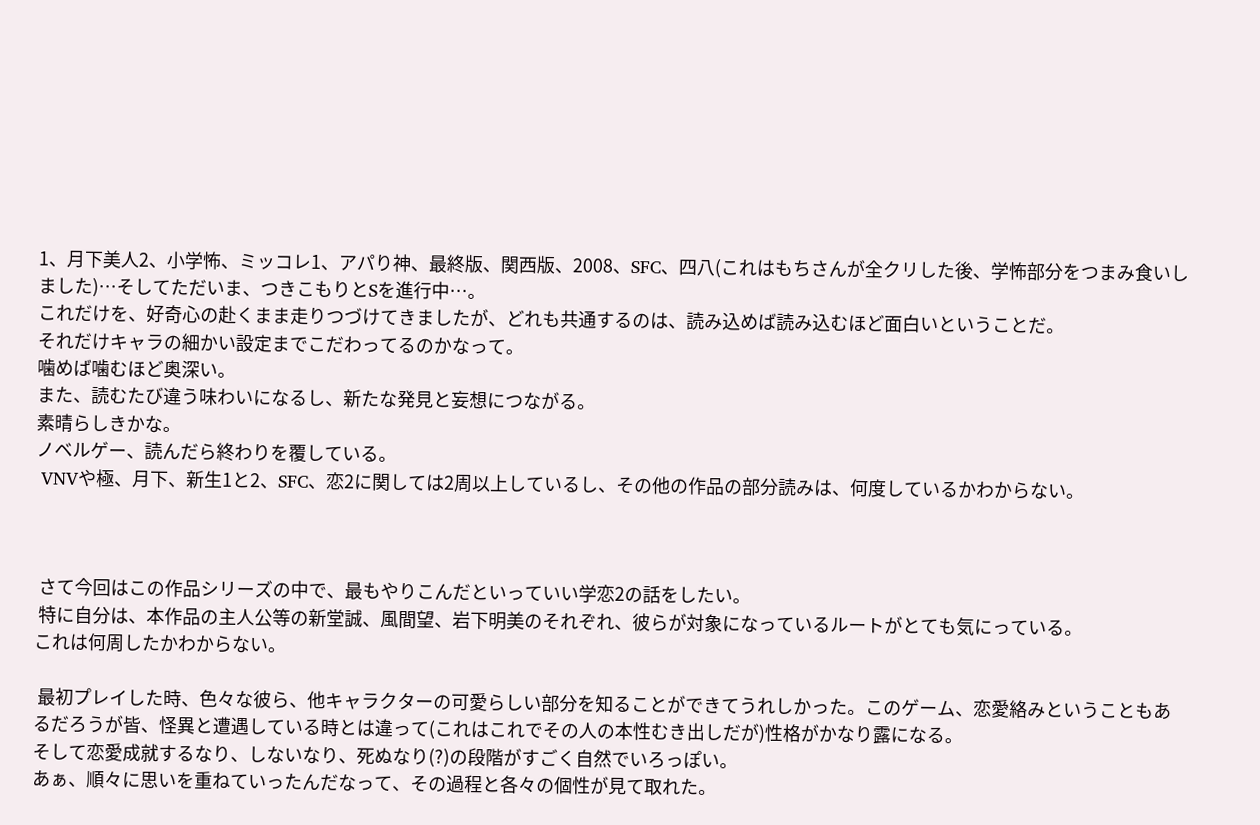1、月下美人2、小学怖、ミッコレ1、アパり神、最終版、関西版、2008、SFC、四八(これはもちさんが全クリした後、学怖部分をつまみ食いしました)…そしてただいま、つきこもりとSを進行中…。
これだけを、好奇心の赴くまま走りつづけてきましたが、どれも共通するのは、読み込めば読み込むほど面白いということだ。
それだけキャラの細かい設定までこだわってるのかなって。
噛めば噛むほど奥深い。
また、読むたび違う味わいになるし、新たな発見と妄想につながる。
素晴らしきかな。
ノベルゲー、読んだら終わりを覆している。
 VNVや極、月下、新生1と2、SFC、恋2に関しては2周以上しているし、その他の作品の部分読みは、何度しているかわからない。



 さて今回はこの作品シリーズの中で、最もやりこんだといっていい学恋2の話をしたい。
 特に自分は、本作品の主人公等の新堂誠、風間望、岩下明美のそれぞれ、彼らが対象になっているルートがとても気にっている。
これは何周したかわからない。

 最初プレイした時、色々な彼ら、他キャラクターの可愛らしい部分を知ることができてうれしかった。このゲーム、恋愛絡みということもあるだろうが皆、怪異と遭遇している時とは違って(これはこれでその人の本性むき出しだが)性格がかなり露になる。
そして恋愛成就するなり、しないなり、死ぬなり(?)の段階がすごく自然でいろっぽい。
あぁ、順々に思いを重ねていったんだなって、その過程と各々の個性が見て取れた。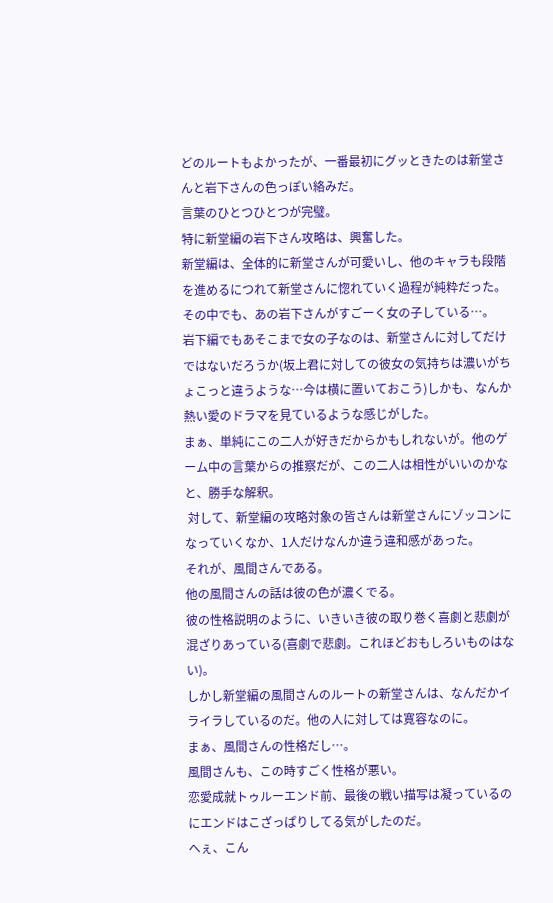どのルートもよかったが、一番最初にグッときたのは新堂さんと岩下さんの色っぽい絡みだ。
言葉のひとつひとつが完璧。
特に新堂編の岩下さん攻略は、興奮した。
新堂編は、全体的に新堂さんが可愛いし、他のキャラも段階を進めるにつれて新堂さんに惚れていく過程が純粋だった。
その中でも、あの岩下さんがすごーく女の子している…。
岩下編でもあそこまで女の子なのは、新堂さんに対してだけではないだろうか(坂上君に対しての彼女の気持ちは濃いがちょこっと違うような…今は横に置いておこう)しかも、なんか熱い愛のドラマを見ているような感じがした。
まぁ、単純にこの二人が好きだからかもしれないが。他のゲーム中の言葉からの推察だが、この二人は相性がいいのかなと、勝手な解釈。
 対して、新堂編の攻略対象の皆さんは新堂さんにゾッコンになっていくなか、1人だけなんか違う違和感があった。
それが、風間さんである。
他の風間さんの話は彼の色が濃くでる。
彼の性格説明のように、いきいき彼の取り巻く喜劇と悲劇が混ざりあっている(喜劇で悲劇。これほどおもしろいものはない)。
しかし新堂編の風間さんのルートの新堂さんは、なんだかイライラしているのだ。他の人に対しては寛容なのに。
まぁ、風間さんの性格だし…。
風間さんも、この時すごく性格が悪い。
恋愛成就トゥルーエンド前、最後の戦い描写は凝っているのにエンドはこざっぱりしてる気がしたのだ。
へぇ、こん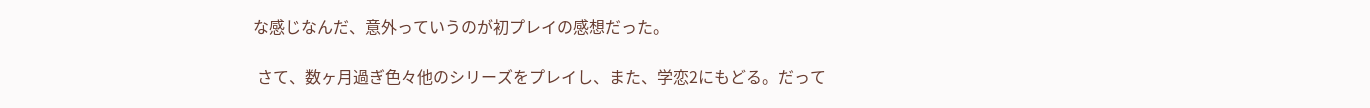な感じなんだ、意外っていうのが初プレイの感想だった。

 さて、数ヶ月過ぎ色々他のシリーズをプレイし、また、学恋2にもどる。だって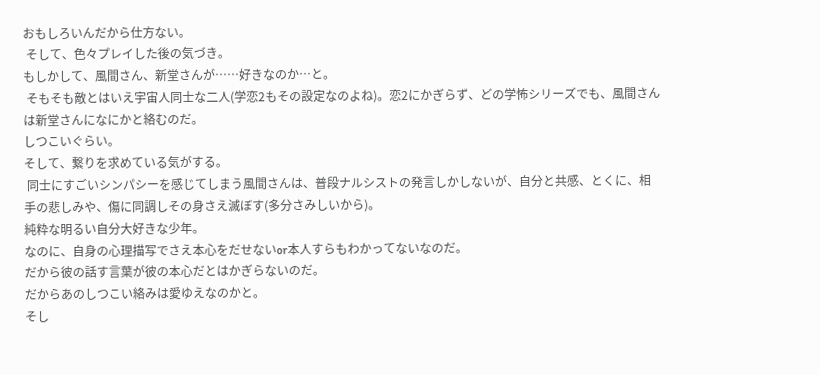おもしろいんだから仕方ない。
 そして、色々プレイした後の気づき。
もしかして、風間さん、新堂さんが……好きなのか…と。
 そもそも敵とはいえ宇宙人同士な二人(学恋2もその設定なのよね)。恋2にかぎらず、どの学怖シリーズでも、風間さんは新堂さんになにかと絡むのだ。
しつこいぐらい。
そして、繋りを求めている気がする。
 同士にすごいシンパシーを感じてしまう風間さんは、普段ナルシストの発言しかしないが、自分と共感、とくに、相手の悲しみや、傷に同調しその身さえ滅ぼす(多分さみしいから)。
純粋な明るい自分大好きな少年。
なのに、自身の心理描写でさえ本心をだせないor本人すらもわかってないなのだ。
だから彼の話す言葉が彼の本心だとはかぎらないのだ。
だからあのしつこい絡みは愛ゆえなのかと。
そし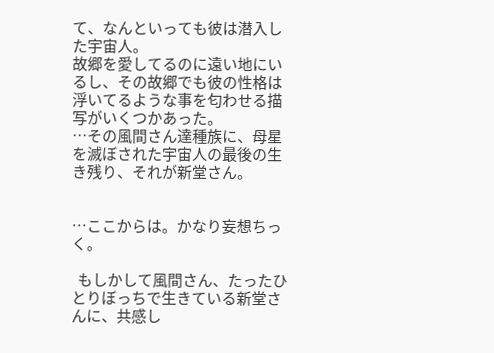て、なんといっても彼は潜入した宇宙人。
故郷を愛してるのに遠い地にいるし、その故郷でも彼の性格は浮いてるような事を匂わせる描写がいくつかあった。
…その風間さん達種族に、母星を滅ぼされた宇宙人の最後の生き残り、それが新堂さん。


…ここからは。かなり妄想ちっく。

  もしかして風間さん、たったひとりぼっちで生きている新堂さんに、共感し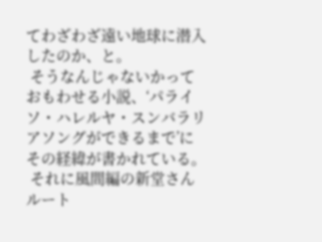てわざわざ遠い地球に潜入したのか、と。
 そうなんじゃないかっておもわせる小説、‘パライソ・ハレルヤ・スンバラリアソングができるまで’にその経緯が書かれている。
 それに風間編の新堂さんルート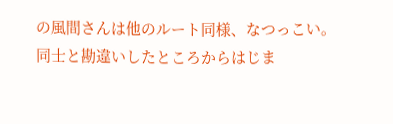の風間さんは他のルート同様、なつっこい。
同士と勘違いしたところからはじま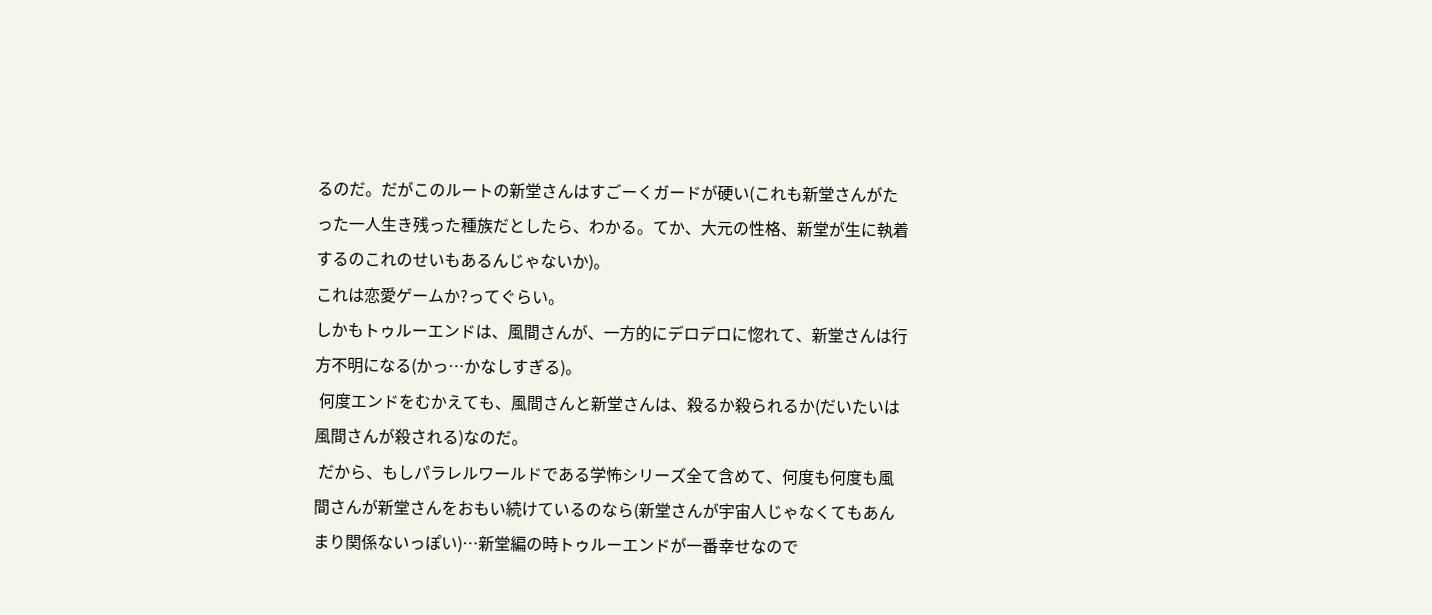るのだ。だがこのルートの新堂さんはすごーくガードが硬い(これも新堂さんがたった一人生き残った種族だとしたら、わかる。てか、大元の性格、新堂が生に執着するのこれのせいもあるんじゃないか)。
これは恋愛ゲームか?ってぐらい。
しかもトゥルーエンドは、風間さんが、一方的にデロデロに惚れて、新堂さんは行方不明になる(かっ…かなしすぎる)。
 何度エンドをむかえても、風間さんと新堂さんは、殺るか殺られるか(だいたいは風間さんが殺される)なのだ。
 だから、もしパラレルワールドである学怖シリーズ全て含めて、何度も何度も風間さんが新堂さんをおもい続けているのなら(新堂さんが宇宙人じゃなくてもあんまり関係ないっぽい)…新堂編の時トゥルーエンドが一番幸せなので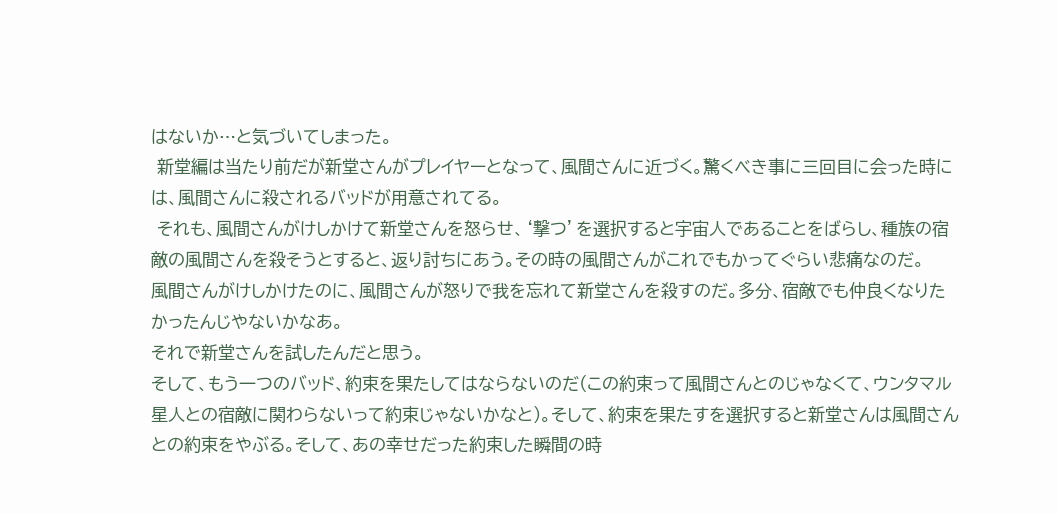はないか…と気づいてしまった。
 新堂編は当たり前だが新堂さんがプレイヤーとなって、風間さんに近づく。驚くべき事に三回目に会った時には、風間さんに殺されるバッドが用意されてる。
 それも、風間さんがけしかけて新堂さんを怒らせ、‘撃つ’を選択すると宇宙人であることをばらし、種族の宿敵の風間さんを殺そうとすると、返り討ちにあう。その時の風間さんがこれでもかってぐらい悲痛なのだ。
風間さんがけしかけたのに、風間さんが怒りで我を忘れて新堂さんを殺すのだ。多分、宿敵でも仲良くなりたかったんじやないかなあ。
それで新堂さんを試したんだと思う。
そして、もう一つのバッド、約束を果たしてはならないのだ(この約束って風間さんとのじゃなくて、ウンタマル星人との宿敵に関わらないって約束じゃないかなと)。そして、約束を果たすを選択すると新堂さんは風間さんとの約束をやぶる。そして、あの幸せだった約束した瞬間の時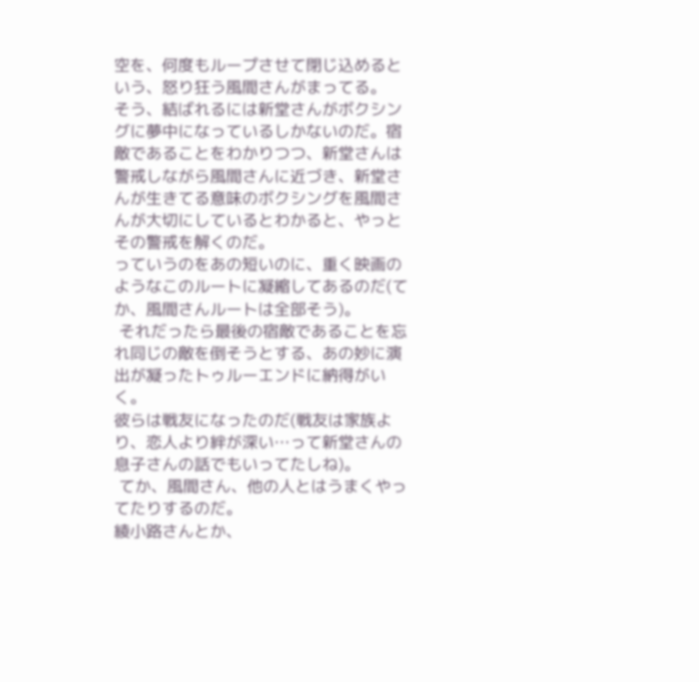空を、何度もループさせて閉じ込めるという、怒り狂う風間さんがまってる。
そう、結ばれるには新堂さんがボクシングに夢中になっているしかないのだ。宿敵であることをわかりつつ、新堂さんは警戒しながら風間さんに近づき、新堂さんが生きてる意味のボクシングを風間さんが大切にしているとわかると、やっとその警戒を解くのだ。
っていうのをあの短いのに、重く映画のようなこのルートに凝縮してあるのだ(てか、風間さんルートは全部そう)。
 それだったら最後の宿敵であることを忘れ同じの敵を倒そうとする、あの妙に演出が凝ったトゥルーエンドに納得がいく。
彼らは戦友になったのだ(戦友は家族より、恋人より絆が深い…って新堂さんの息子さんの話でもいってたしね)。
 てか、風間さん、他の人とはうまくやってたりするのだ。
綾小路さんとか、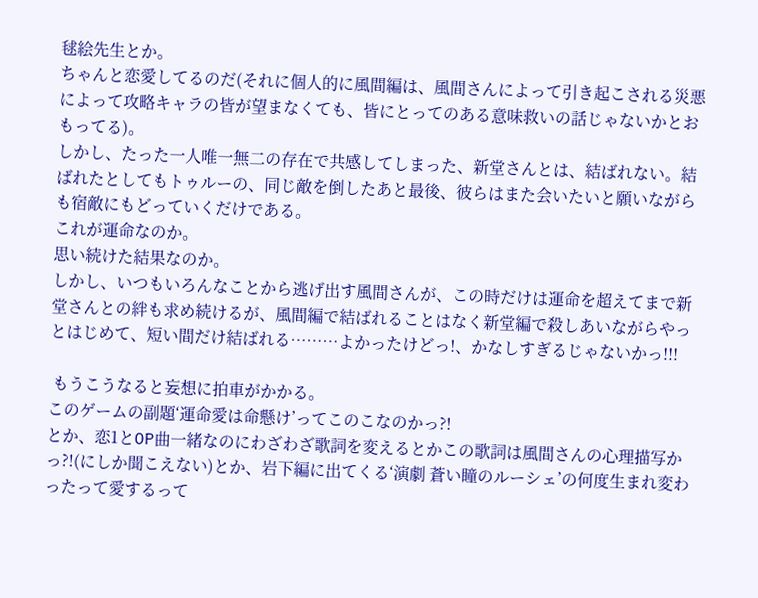毬絵先生とか。
ちゃんと恋愛してるのだ(それに個人的に風間編は、風間さんによって引き起こされる災悪によって攻略キャラの皆が望まなくても、皆にとってのある意味救いの話じゃないかとおもってる)。
しかし、たった一人唯一無二の存在で共感してしまった、新堂さんとは、結ばれない。結ばれたとしてもトゥルーの、同じ敵を倒したあと最後、彼らはまた会いたいと願いながらも宿敵にもどっていくだけである。
これが運命なのか。
思い続けた結果なのか。
しかし、いつもいろんなことから逃げ出す風間さんが、この時だけは運命を超えてまで新堂さんとの絆も求め続けるが、風間編で結ばれることはなく新堂編で殺しあいながらやっとはじめて、短い間だけ結ばれる………よかったけどっ!、かなしすぎるじゃないかっ!!!

 もうこうなると妄想に拍車がかかる。
このゲームの副題‘運命愛は命懸け’ってこのこなのかっ?!
とか、恋1とOP曲一緒なのにわざわざ歌詞を変えるとかこの歌詞は風間さんの心理描写かっ?!(にしか聞こえない)とか、岩下編に出てくる‘演劇 蒼い瞳のルーシェ’の何度生まれ変わったって愛するって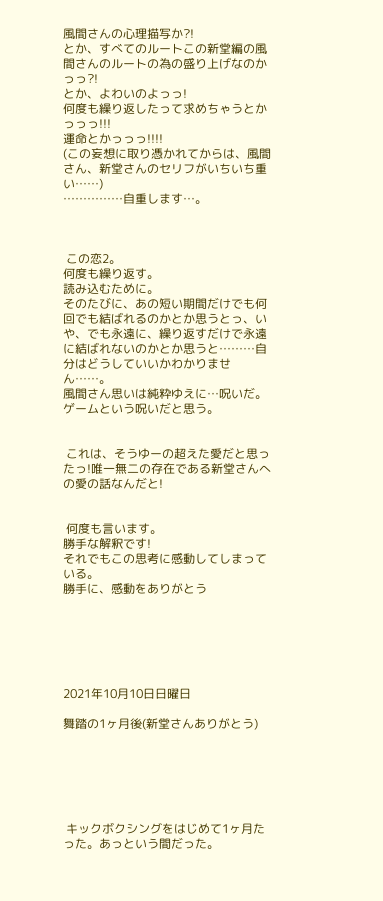風間さんの心理描写か?!
とか、すべてのルートこの新堂編の風間さんのルートの為の盛り上げなのかっっ?!
とか、よわいのよっっ!
何度も繰り返したって求めちゃうとかっっっ!!!
運命とかっっっ!!!!
(この妄想に取り憑かれてからは、風間さん、新堂さんのセリフがいちいち重い……)
……………自重します…。



 この恋2。
何度も繰り返す。
読み込むために。
そのたびに、あの短い期間だけでも何回でも結ばれるのかとか思うとっ、いや、でも永遠に、繰り返すだけで永遠に結ばれないのかとか思うと………自分はどうしていいかわかりません……。
風間さん思いは純粋ゆえに…呪いだ。
ゲームという呪いだと思う。


 これは、そうゆーの超えた愛だと思ったっ!唯一無二の存在である新堂さんへの愛の話なんだと!


 何度も言います。
勝手な解釈です!
それでもこの思考に感動してしまっている。
勝手に、感動をありがとう






2021年10月10日日曜日

舞踏の1ヶ月後(新堂さんありがとう)






 キックボクシングをはじめて1ヶ月たった。あっという間だった。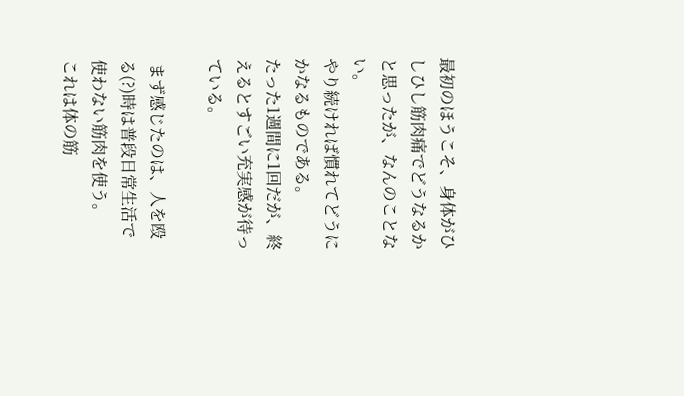最初のほうこそ、身体がひしひし筋肉痛でどうなるかと思ったが、なんのことない。
やり続ければ慣れてどうにかなるものである。
たった1週間に1回だが、終えるとすごい充実感が待っている。

 まず感じたのは、人を殴る(?)時は普段日常生活で使わない筋肉を使う。
これは体の筋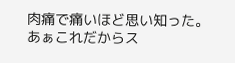肉痛で痛いほど思い知った。
あぁこれだからス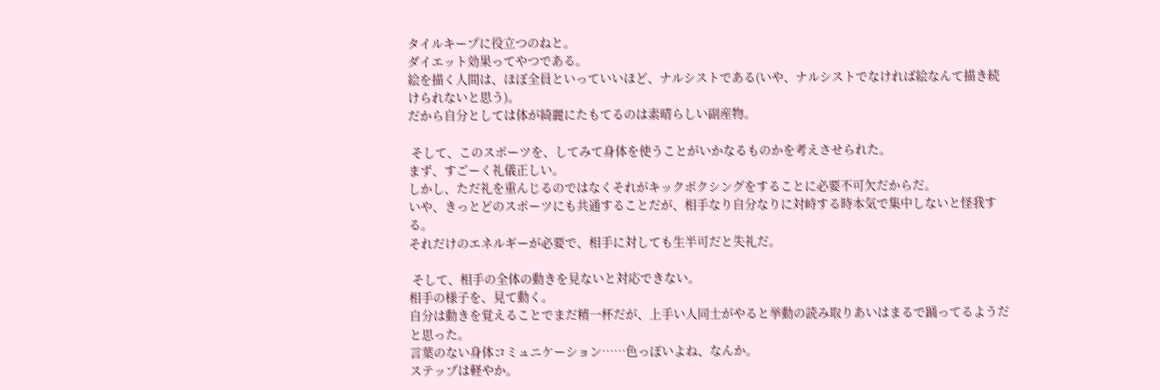タイルキープに役立つのねと。
ダイエット効果ってやつである。
絵を描く人間は、ほぼ全員といっていいほど、ナルシストである(いや、ナルシストでなければ絵なんて描き続けられないと思う)。
だから自分としては体が綺麗にたもてるのは素晴らしい副産物。

 そして、このスポーツを、してみて身体を使うことがいかなるものかを考えさせられた。
まず、すごーく礼儀正しい。
しかし、ただ礼を重んじるのではなくそれがキックボクシングをすることに必要不可欠だからだ。
いや、きっとどのスポーツにも共通することだが、相手なり自分なりに対峙する時本気で集中しないと怪我する。
それだけのエネルギーが必要で、相手に対しても生半可だと失礼だ。

 そして、相手の全体の動きを見ないと対応できない。
相手の様子を、見て動く。
自分は動きを覚えることでまだ精一杯だが、上手い人同士がやると挙動の読み取りあいはまるで踊ってるようだと思った。
言葉のない身体コミュニケーション……色っぽいよね、なんか。
ステップは軽やか。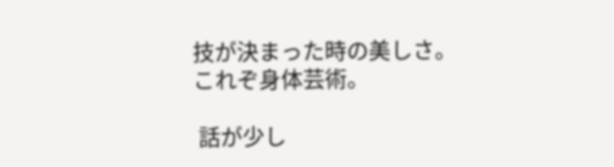技が決まった時の美しさ。
これぞ身体芸術。

 話が少し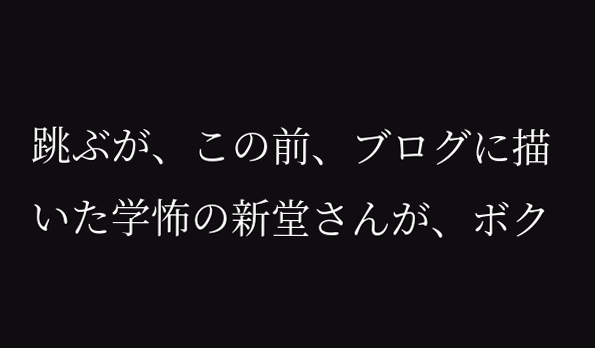跳ぶが、この前、ブログに描いた学怖の新堂さんが、ボク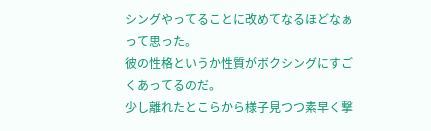シングやってることに改めてなるほどなぁって思った。
彼の性格というか性質がボクシングにすごくあってるのだ。
少し離れたとこらから様子見つつ素早く撃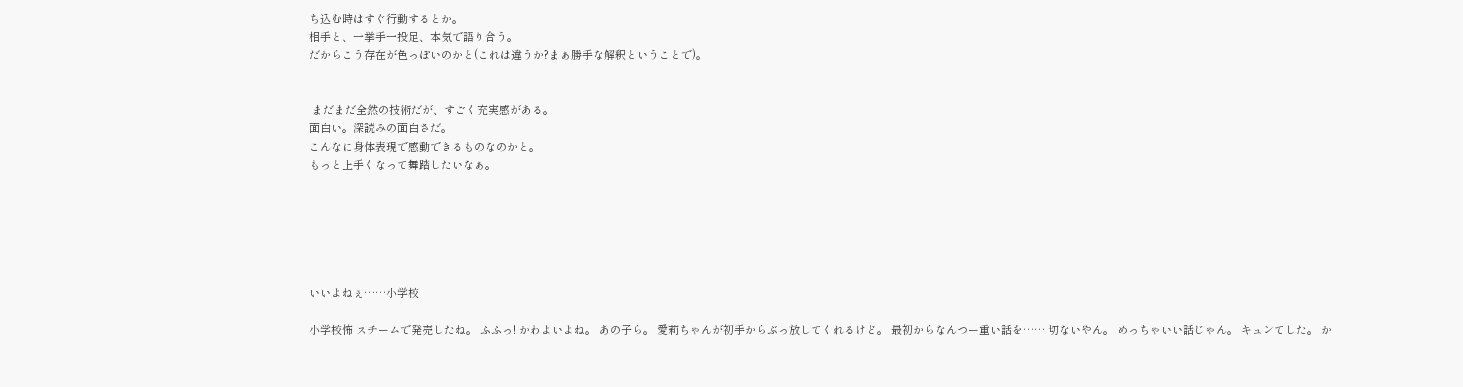ち込む時はすぐ行動するとか。
相手と、一挙手一投足、本気で語り合う。
だからこう存在が色っぽいのかと(これは違うか?まぁ勝手な解釈ということで)。


 まだまだ全然の技術だが、すごく充実感がある。
面白い。深読みの面白さだ。
こんなに身体表現で感動できるものなのかと。
もっと上手くなって舞踏したいなぁ。






いいよねぇ……小学校

小学校怖 スチームで発売したね。 ふふっ! かわよいよね。 あの子ら。 愛莉ちゃんが初手からぶっ放してくれるけど。 最初からなんつー重い話を…… 切ないやん。 めっちゃいい話じゃん。 キュンてした。 か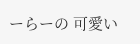ーらーの 可愛い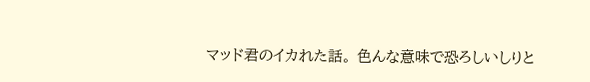マッド君のイカれた話。 色んな意味で恐ろしいしりと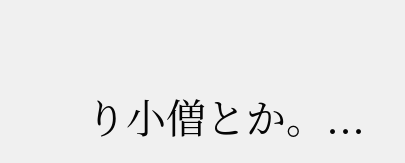り小僧とか。...